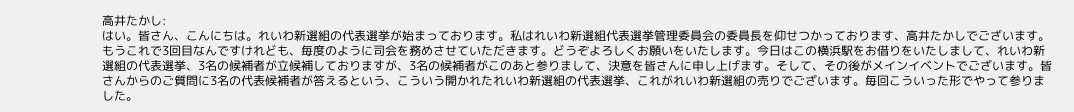高井たかし:
はい。皆さん、こんにちは。れいわ新選組の代表選挙が始まっております。私はれいわ新選組代表選挙管理委員会の委員長を仰せつかっております、高井たかしでございます。もうこれで3回目なんですけれども、毎度のように司会を務めさせていただきます。どうぞよろしくお願いをいたします。今日はこの横浜駅をお借りをいたしまして、れいわ新選組の代表選挙、3名の候補者が立候補しておりますが、3名の候補者がこのあと参りまして、決意を皆さんに申し上げます。そして、その後がメインイベントでございます。皆さんからのご質問に3名の代表候補者が答えるという、こういう開かれたれいわ新選組の代表選挙、これがれいわ新選組の売りでございます。毎回こういった形でやって参りました。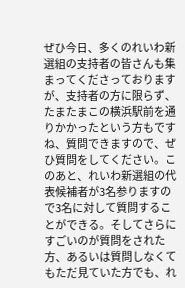ぜひ今日、多くのれいわ新選組の支持者の皆さんも集まってくださっておりますが、支持者の方に限らず、たまたまこの横浜駅前を通りかかったという方もですね、質問できますので、ぜひ質問をしてください。このあと、れいわ新選組の代表候補者が3名参りますので3名に対して質問することができる。そしてさらにすごいのが質問をされた方、あるいは質問しなくてもただ見ていた方でも、れ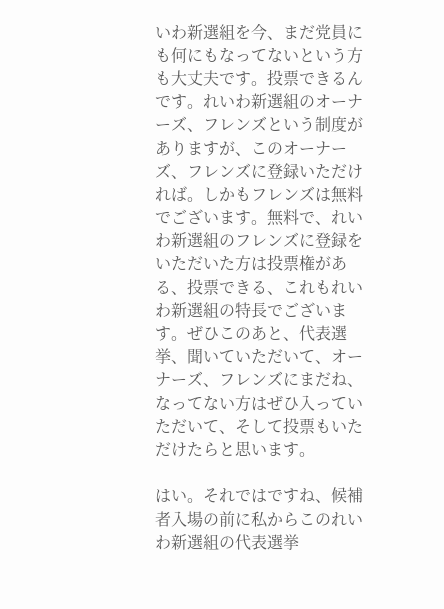いわ新選組を今、まだ党員にも何にもなってないという方も大丈夫です。投票できるんです。れいわ新選組のオーナーズ、フレンズという制度がありますが、このオーナーズ、フレンズに登録いただければ。しかもフレンズは無料でございます。無料で、れいわ新選組のフレンズに登録をいただいた方は投票権がある、投票できる、これもれいわ新選組の特長でございます。ぜひこのあと、代表選挙、聞いていただいて、オーナーズ、フレンズにまだね、なってない方はぜひ入っていただいて、そして投票もいただけたらと思います。

はい。それではですね、候補者入場の前に私からこのれいわ新選組の代表選挙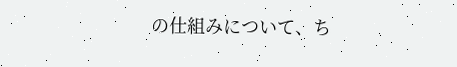の仕組みについて、ち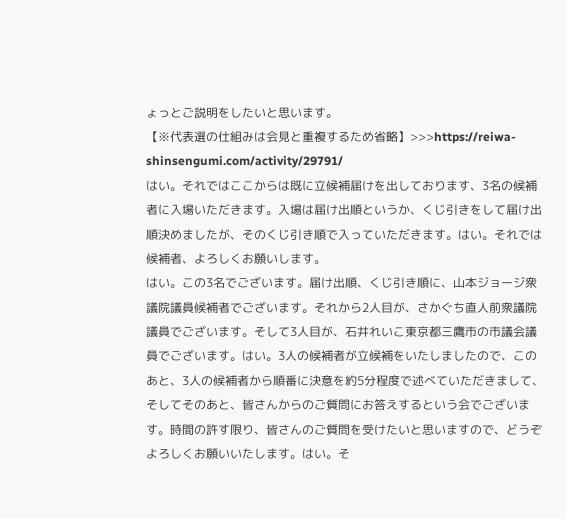ょっとご説明をしたいと思います。
【※代表選の仕組みは会見と重複するため省略】>>>https://reiwa-shinsengumi.com/activity/29791/
はい。それではここからは既に立候補届けを出しております、3名の候補者に入場いただきます。入場は届け出順というか、くじ引きをして届け出順決めましたが、そのくじ引き順で入っていただきます。はい。それでは候補者、よろしくお願いします。
はい。この3名でございます。届け出順、くじ引き順に、山本ジョージ衆議院議員候補者でございます。それから2人目が、さかぐち直人前衆議院議員でございます。そして3人目が、石井れいこ東京都三鷹市の市議会議員でございます。はい。3人の候補者が立候補をいたしましたので、このあと、3人の候補者から順番に決意を約5分程度で述べていただきまして、そしてそのあと、皆さんからのご質問にお答えするという会でございます。時間の許す限り、皆さんのご質問を受けたいと思いますので、どうぞよろしくお願いいたします。はい。そ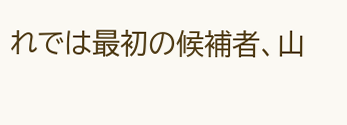れでは最初の候補者、山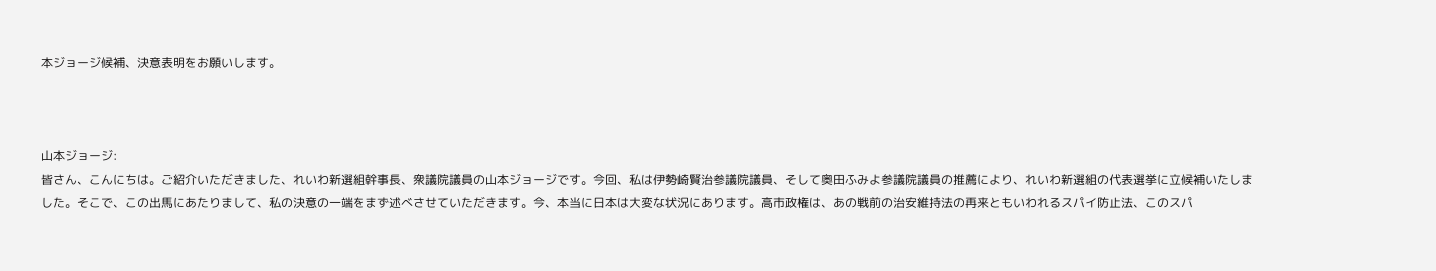本ジョージ候補、決意表明をお願いします。



山本ジョージ:
皆さん、こんにちは。ご紹介いただきました、れいわ新選組幹事長、衆議院議員の山本ジョージです。今回、私は伊勢崎賢治参議院議員、そして奥田ふみよ参議院議員の推薦により、れいわ新選組の代表選挙に立候補いたしました。そこで、この出馬にあたりまして、私の決意の一端をまず述べさせていただきます。今、本当に日本は大変な状況にあります。高市政権は、あの戦前の治安維持法の再来ともいわれるスパイ防止法、このスパ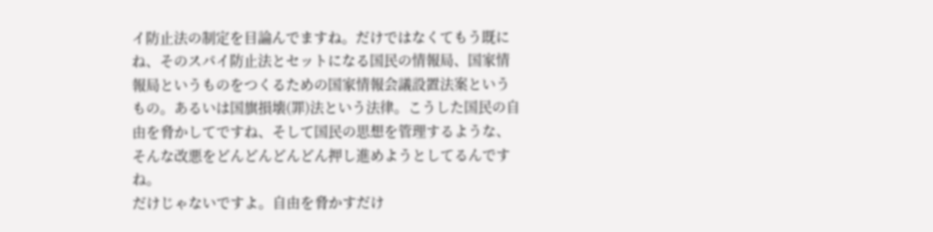イ防止法の制定を目論んでますね。だけではなくてもう既にね、そのスパイ防止法とセットになる国民の情報局、国家情報局というものをつくるための国家情報会議設置法案というもの。あるいは国旗損壊(罪)法という法律。こうした国民の自由を脅かしてですね、そして国民の思想を管理するような、そんな改悪をどんどんどんどん押し進めようとしてるんですね。
だけじゃないですよ。自由を脅かすだけ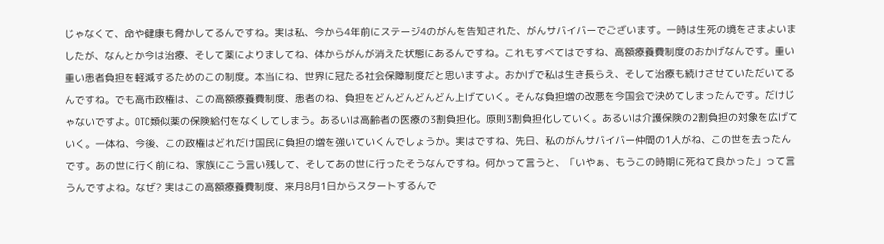じゃなくて、命や健康も脅かしてるんですね。実は私、今から4年前にステージ4のがんを告知された、がんサバイバーでございます。一時は生死の境をさまよいましたが、なんとか今は治療、そして薬によりましてね、体からがんが消えた状態にあるんですね。これもすべてはですね、高額療養費制度のおかげなんです。重い重い患者負担を軽減するためのこの制度。本当にね、世界に冠たる社会保障制度だと思いますよ。おかげで私は生き長らえ、そして治療も続けさせていただいてるんですね。でも高市政権は、この高額療養費制度、患者のね、負担をどんどんどんどん上げていく。そんな負担増の改悪を今国会で決めてしまったんです。だけじゃないですよ。OTC類似薬の保険給付をなくしてしまう。あるいは高齢者の医療の3割負担化。原則3割負担化していく。あるいは介護保険の2割負担の対象を広げていく。一体ね、今後、この政権はどれだけ国民に負担の増を強いていくんでしょうか。実はですね、先日、私のがんサバイバー仲間の1人がね、この世を去ったんです。あの世に行く前にね、家族にこう言い残して、そしてあの世に行ったそうなんですね。何かって言うと、「いやぁ、もうこの時期に死ねて良かった」って言うんですよね。なぜ? 実はこの高額療養費制度、来月8月1日からスタートするんで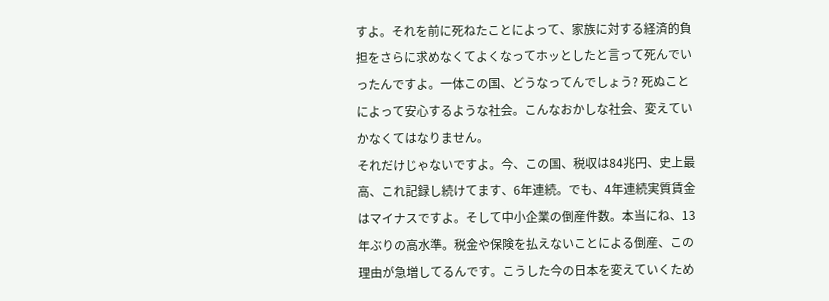すよ。それを前に死ねたことによって、家族に対する経済的負担をさらに求めなくてよくなってホッとしたと言って死んでいったんですよ。一体この国、どうなってんでしょう? 死ぬことによって安心するような社会。こんなおかしな社会、変えていかなくてはなりません。
それだけじゃないですよ。今、この国、税収は84兆円、史上最高、これ記録し続けてます、6年連続。でも、4年連続実質賃金はマイナスですよ。そして中小企業の倒産件数。本当にね、13年ぶりの高水準。税金や保険を払えないことによる倒産、この理由が急増してるんです。こうした今の日本を変えていくため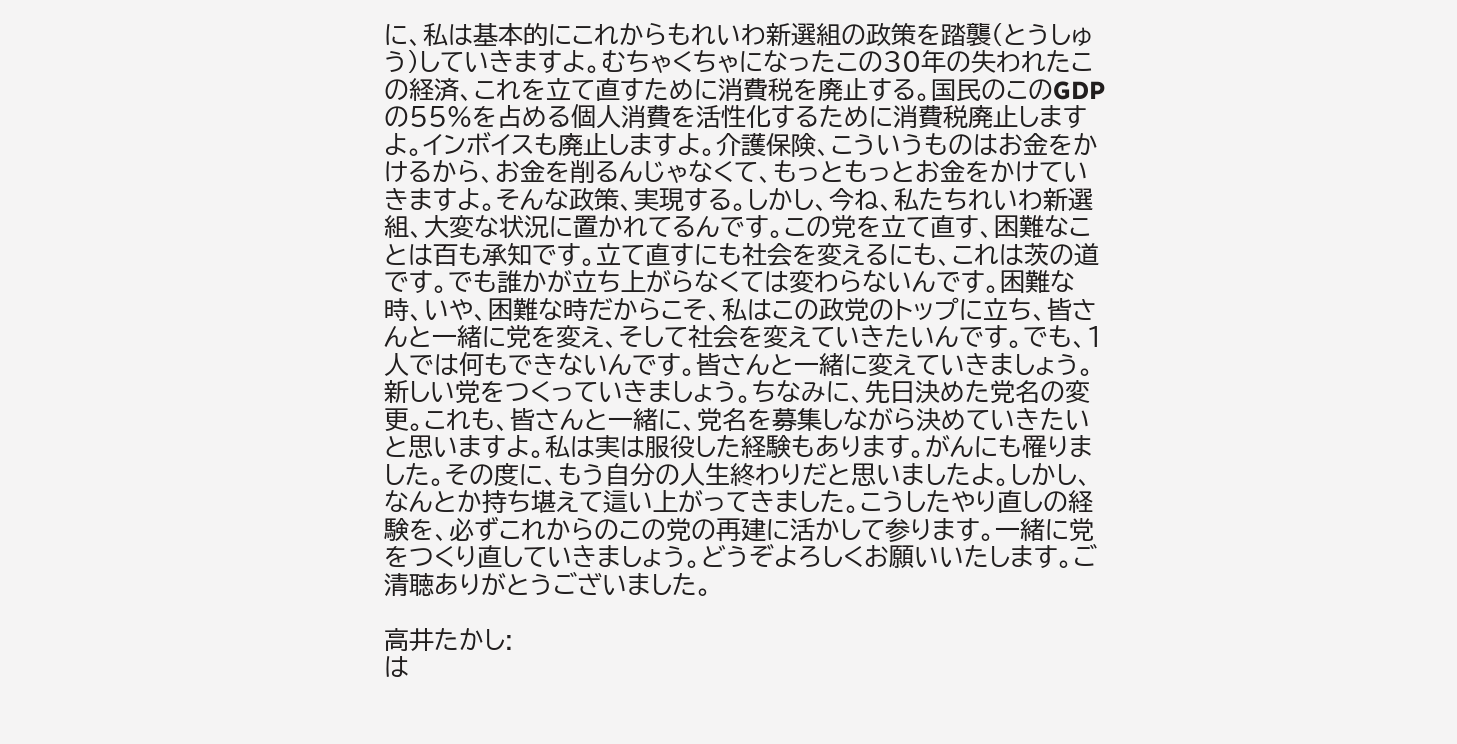に、私は基本的にこれからもれいわ新選組の政策を踏襲(とうしゅう)していきますよ。むちゃくちゃになったこの30年の失われたこの経済、これを立て直すために消費税を廃止する。国民のこのGDPの55%を占める個人消費を活性化するために消費税廃止しますよ。インボイスも廃止しますよ。介護保険、こういうものはお金をかけるから、お金を削るんじゃなくて、もっともっとお金をかけていきますよ。そんな政策、実現する。しかし、今ね、私たちれいわ新選組、大変な状況に置かれてるんです。この党を立て直す、困難なことは百も承知です。立て直すにも社会を変えるにも、これは茨の道です。でも誰かが立ち上がらなくては変わらないんです。困難な時、いや、困難な時だからこそ、私はこの政党のトップに立ち、皆さんと一緒に党を変え、そして社会を変えていきたいんです。でも、1人では何もできないんです。皆さんと一緒に変えていきましょう。新しい党をつくっていきましょう。ちなみに、先日決めた党名の変更。これも、皆さんと一緒に、党名を募集しながら決めていきたいと思いますよ。私は実は服役した経験もあります。がんにも罹りました。その度に、もう自分の人生終わりだと思いましたよ。しかし、なんとか持ち堪えて這い上がってきました。こうしたやり直しの経験を、必ずこれからのこの党の再建に活かして参ります。一緒に党をつくり直していきましょう。どうぞよろしくお願いいたします。ご清聴ありがとうございました。

高井たかし:
は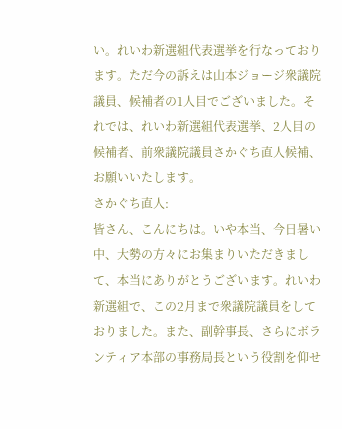い。れいわ新選組代表選挙を行なっております。ただ今の訴えは山本ジョージ衆議院議員、候補者の1人目でございました。それでは、れいわ新選組代表選挙、2人目の候補者、前衆議院議員さかぐち直人候補、お願いいたします。
さかぐち直人:
皆さん、こんにちは。いや本当、今日暑い中、大勢の方々にお集まりいただきまして、本当にありがとうございます。れいわ新選組で、この2月まで衆議院議員をしておりました。また、副幹事長、さらにボランティア本部の事務局長という役割を仰せ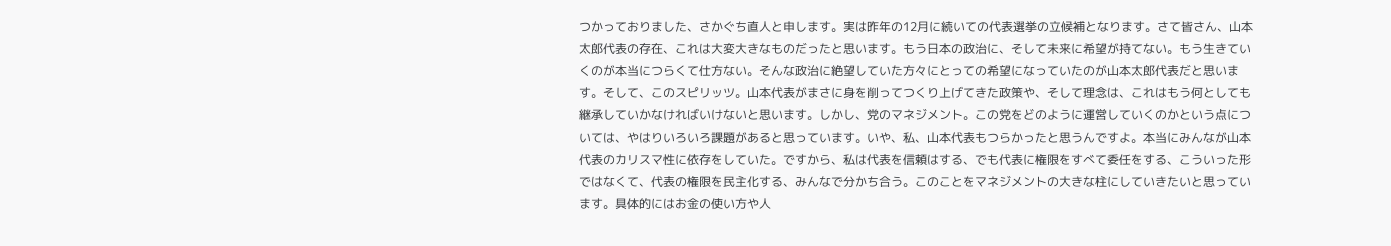つかっておりました、さかぐち直人と申します。実は昨年の12月に続いての代表選挙の立候補となります。さて皆さん、山本太郎代表の存在、これは大変大きなものだったと思います。もう日本の政治に、そして未来に希望が持てない。もう生きていくのが本当につらくて仕方ない。そんな政治に絶望していた方々にとっての希望になっていたのが山本太郎代表だと思います。そして、このスピリッツ。山本代表がまさに身を削ってつくり上げてきた政策や、そして理念は、これはもう何としても継承していかなければいけないと思います。しかし、党のマネジメント。この党をどのように運営していくのかという点については、やはりいろいろ課題があると思っています。いや、私、山本代表もつらかったと思うんですよ。本当にみんなが山本代表のカリスマ性に依存をしていた。ですから、私は代表を信頼はする、でも代表に権限をすべて委任をする、こういった形ではなくて、代表の権限を民主化する、みんなで分かち合う。このことをマネジメントの大きな柱にしていきたいと思っています。具体的にはお金の使い方や人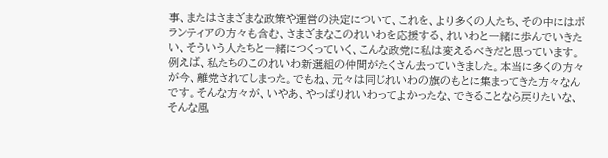事、またはさまざまな政策や運営の決定について、これを、より多くの人たち、その中にはボランティアの方々も含む、さまざまなこのれいわを応援する、れいわと一緒に歩んでいきたい、そういう人たちと一緒につくっていく、こんな政党に私は変えるべきだと思っています。
例えば、私たちのこのれいわ新選組の仲間がたくさん去っていきました。本当に多くの方々が今、離党されてしまった。でもね、元々は同じれいわの旗のもとに集まってきた方々なんです。そんな方々が、いやあ、やっぱりれいわってよかったな、できることなら戻りたいな、そんな風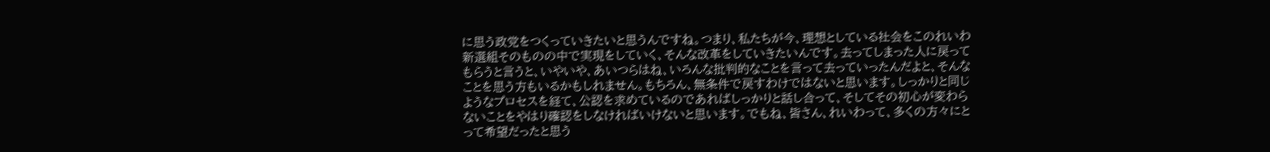に思う政党をつくっていきたいと思うんですね。つまり、私たちが今、理想としている社会をこのれいわ新選組そのものの中で実現をしていく、そんな改革をしていきたいんです。去ってしまった人に戻ってもらうと言うと、いやいや、あいつらはね、いろんな批判的なことを言って去っていったんだよと、そんなことを思う方もいるかもしれません。もちろん、無条件で戻すわけではないと思います。しっかりと同じようなプロセスを経て、公認を求めているのであればしっかりと話し合って、そしてその初心が変わらないことをやはり確認をしなければいけないと思います。でもね、皆さん、れいわって、多くの方々にとって希望だったと思う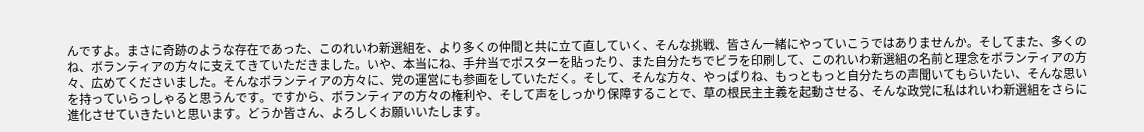んですよ。まさに奇跡のような存在であった、このれいわ新選組を、より多くの仲間と共に立て直していく、そんな挑戦、皆さん一緒にやっていこうではありませんか。そしてまた、多くのね、ボランティアの方々に支えてきていただきました。いや、本当にね、手弁当でポスターを貼ったり、また自分たちでビラを印刷して、このれいわ新選組の名前と理念をボランティアの方々、広めてくださいました。そんなボランティアの方々に、党の運営にも参画をしていただく。そして、そんな方々、やっぱりね、もっともっと自分たちの声聞いてもらいたい、そんな思いを持っていらっしゃると思うんです。ですから、ボランティアの方々の権利や、そして声をしっかり保障することで、草の根民主主義を起動させる、そんな政党に私はれいわ新選組をさらに進化させていきたいと思います。どうか皆さん、よろしくお願いいたします。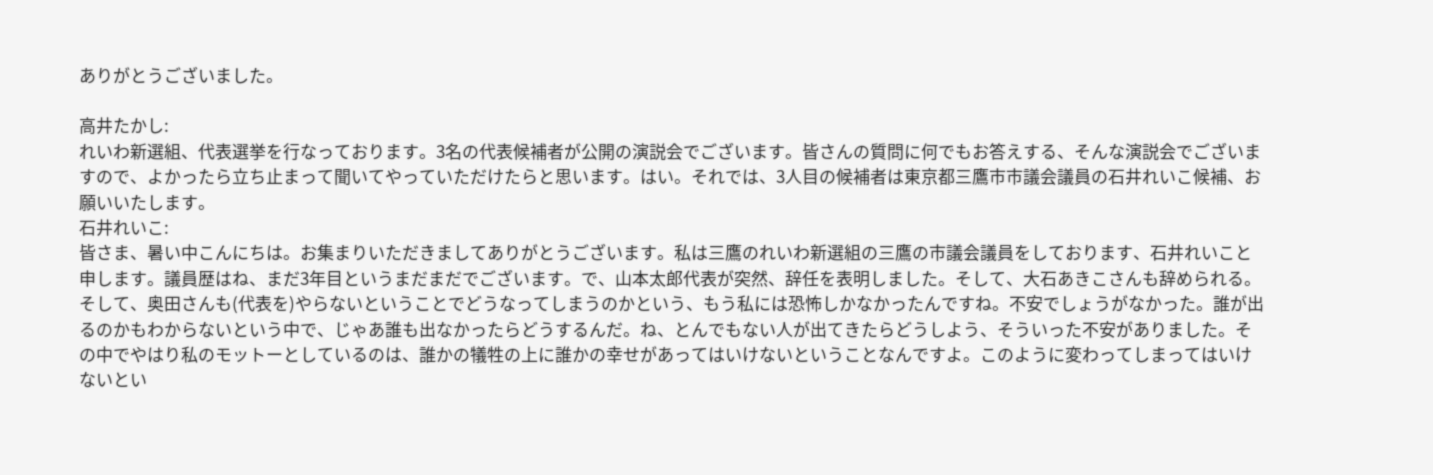ありがとうございました。

高井たかし:
れいわ新選組、代表選挙を行なっております。3名の代表候補者が公開の演説会でございます。皆さんの質問に何でもお答えする、そんな演説会でございますので、よかったら立ち止まって聞いてやっていただけたらと思います。はい。それでは、3人目の候補者は東京都三鷹市市議会議員の石井れいこ候補、お願いいたします。
石井れいこ:
皆さま、暑い中こんにちは。お集まりいただきましてありがとうございます。私は三鷹のれいわ新選組の三鷹の市議会議員をしております、石井れいこと申します。議員歴はね、まだ3年目というまだまだでございます。で、山本太郎代表が突然、辞任を表明しました。そして、大石あきこさんも辞められる。そして、奥田さんも(代表を)やらないということでどうなってしまうのかという、もう私には恐怖しかなかったんですね。不安でしょうがなかった。誰が出るのかもわからないという中で、じゃあ誰も出なかったらどうするんだ。ね、とんでもない人が出てきたらどうしよう、そういった不安がありました。その中でやはり私のモットーとしているのは、誰かの犠牲の上に誰かの幸せがあってはいけないということなんですよ。このように変わってしまってはいけないとい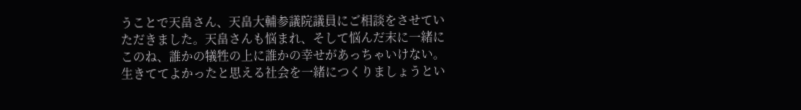うことで天畠さん、天畠大輔参議院議員にご相談をさせていただきました。天畠さんも悩まれ、そして悩んだ末に一緒にこのね、誰かの犠牲の上に誰かの幸せがあっちゃいけない。生きててよかったと思える社会を一緒につくりましょうとい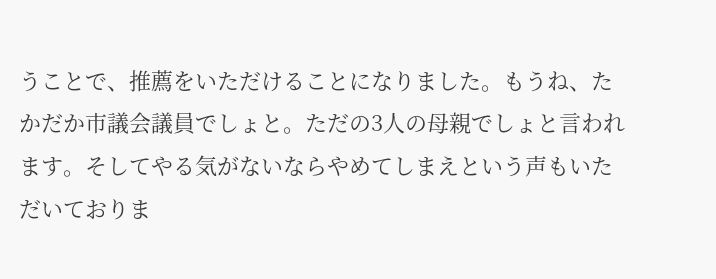うことで、推薦をいただけることになりました。もうね、たかだか市議会議員でしょと。ただの3人の母親でしょと言われます。そしてやる気がないならやめてしまえという声もいただいておりま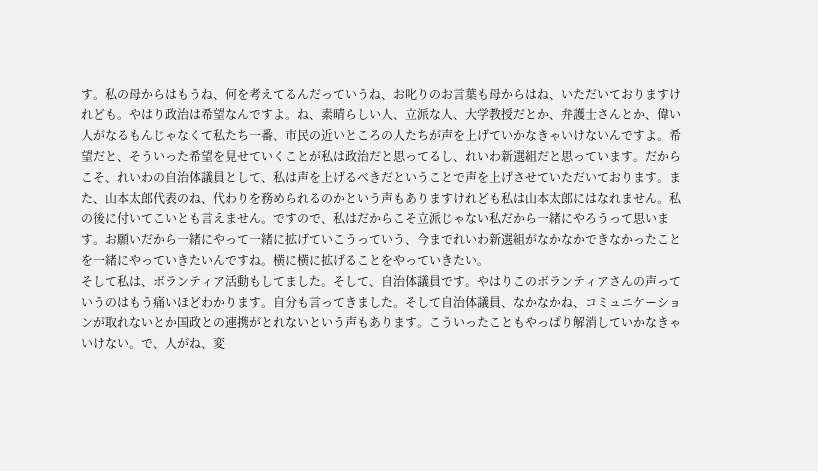す。私の母からはもうね、何を考えてるんだっていうね、お叱りのお言葉も母からはね、いただいておりますけれども。やはり政治は希望なんですよ。ね、素晴らしい人、立派な人、大学教授だとか、弁護士さんとか、偉い人がなるもんじゃなくて私たち一番、市民の近いところの人たちが声を上げていかなきゃいけないんですよ。希望だと、そういった希望を見せていくことが私は政治だと思ってるし、れいわ新選組だと思っています。だからこそ、れいわの自治体議員として、私は声を上げるべきだということで声を上げさせていただいております。また、山本太郎代表のね、代わりを務められるのかという声もありますけれども私は山本太郎にはなれません。私の後に付いてこいとも言えません。ですので、私はだからこそ立派じゃない私だから一緒にやろうって思います。お願いだから一緒にやって一緒に拡げていこうっていう、今までれいわ新選組がなかなかできなかったことを一緒にやっていきたいんですね。横に横に拡げることをやっていきたい。
そして私は、ボランティア活動もしてました。そして、自治体議員です。やはりこのボランティアさんの声っていうのはもう痛いほどわかります。自分も言ってきました。そして自治体議員、なかなかね、コミュニケーションが取れないとか国政との連携がとれないという声もあります。こういったこともやっぱり解消していかなきゃいけない。で、人がね、変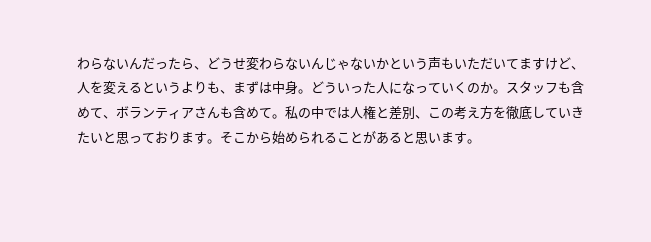わらないんだったら、どうせ変わらないんじゃないかという声もいただいてますけど、人を変えるというよりも、まずは中身。どういった人になっていくのか。スタッフも含めて、ボランティアさんも含めて。私の中では人権と差別、この考え方を徹底していきたいと思っております。そこから始められることがあると思います。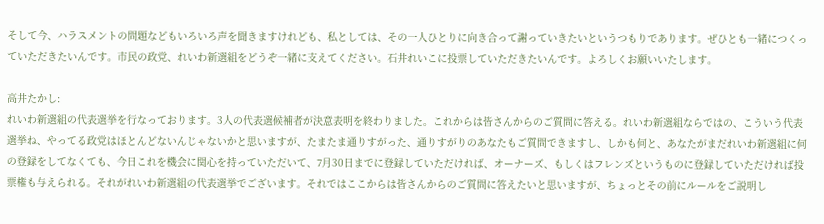そして今、ハラスメントの問題などもいろいろ声を聞きますけれども、私としては、その一人ひとりに向き合って謝っていきたいというつもりであります。ぜひとも一緒につくっていただきたいんです。市民の政党、れいわ新選組をどうぞ一緒に支えてください。石井れいこに投票していただきたいんです。よろしくお願いいたします。

高井たかし:
れいわ新選組の代表選挙を行なっております。3人の代表選候補者が決意表明を終わりました。これからは皆さんからのご質問に答える。れいわ新選組ならではの、こういう代表選挙ね、やってる政党はほとんどないんじゃないかと思いますが、たまたま通りすがった、通りすがりのあなたもご質問できますし、しかも何と、あなたがまだれいわ新選組に何の登録をしてなくても、今日これを機会に関心を持っていただいて、7月30日までに登録していただければ、オーナーズ、もしくはフレンズというものに登録していただければ投票権も与えられる。それがれいわ新選組の代表選挙でございます。それではここからは皆さんからのご質問に答えたいと思いますが、ちょっとその前にルールをご説明し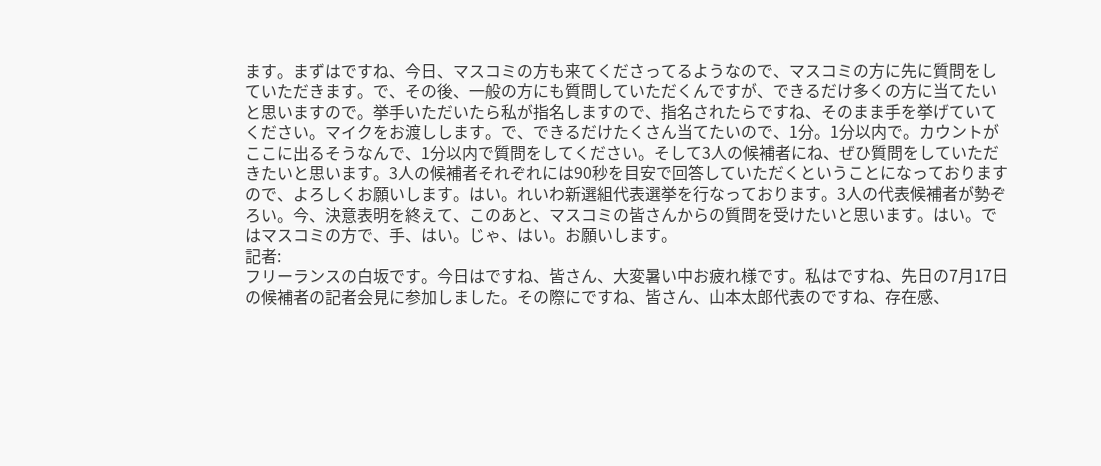ます。まずはですね、今日、マスコミの方も来てくださってるようなので、マスコミの方に先に質問をしていただきます。で、その後、一般の方にも質問していただくんですが、できるだけ多くの方に当てたいと思いますので。挙手いただいたら私が指名しますので、指名されたらですね、そのまま手を挙げていてください。マイクをお渡しします。で、できるだけたくさん当てたいので、1分。1分以内で。カウントがここに出るそうなんで、1分以内で質問をしてください。そして3人の候補者にね、ぜひ質問をしていただきたいと思います。3人の候補者それぞれには90秒を目安で回答していただくということになっておりますので、よろしくお願いします。はい。れいわ新選組代表選挙を行なっております。3人の代表候補者が勢ぞろい。今、決意表明を終えて、このあと、マスコミの皆さんからの質問を受けたいと思います。はい。ではマスコミの方で、手、はい。じゃ、はい。お願いします。
記者:
フリーランスの白坂です。今日はですね、皆さん、大変暑い中お疲れ様です。私はですね、先日の7月17日の候補者の記者会見に参加しました。その際にですね、皆さん、山本太郎代表のですね、存在感、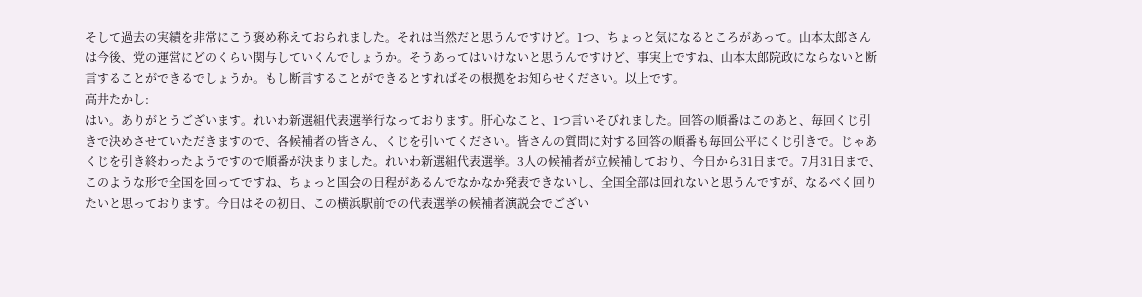そして過去の実績を非常にこう褒め称えておられました。それは当然だと思うんですけど。1つ、ちょっと気になるところがあって。山本太郎さんは今後、党の運営にどのくらい関与していくんでしょうか。そうあってはいけないと思うんですけど、事実上ですね、山本太郎院政にならないと断言することができるでしょうか。もし断言することができるとすればその根拠をお知らせください。以上です。
高井たかし:
はい。ありがとうございます。れいわ新選組代表選挙行なっております。肝心なこと、1つ言いそびれました。回答の順番はこのあと、毎回くじ引きで決めさせていただきますので、各候補者の皆さん、くじを引いてください。皆さんの質問に対する回答の順番も毎回公平にくじ引きで。じゃあくじを引き終わったようですので順番が決まりました。れいわ新選組代表選挙。3人の候補者が立候補しており、今日から31日まで。7月31日まで、このような形で全国を回ってですね、ちょっと国会の日程があるんでなかなか発表できないし、全国全部は回れないと思うんですが、なるべく回りたいと思っております。今日はその初日、この横浜駅前での代表選挙の候補者演説会でござい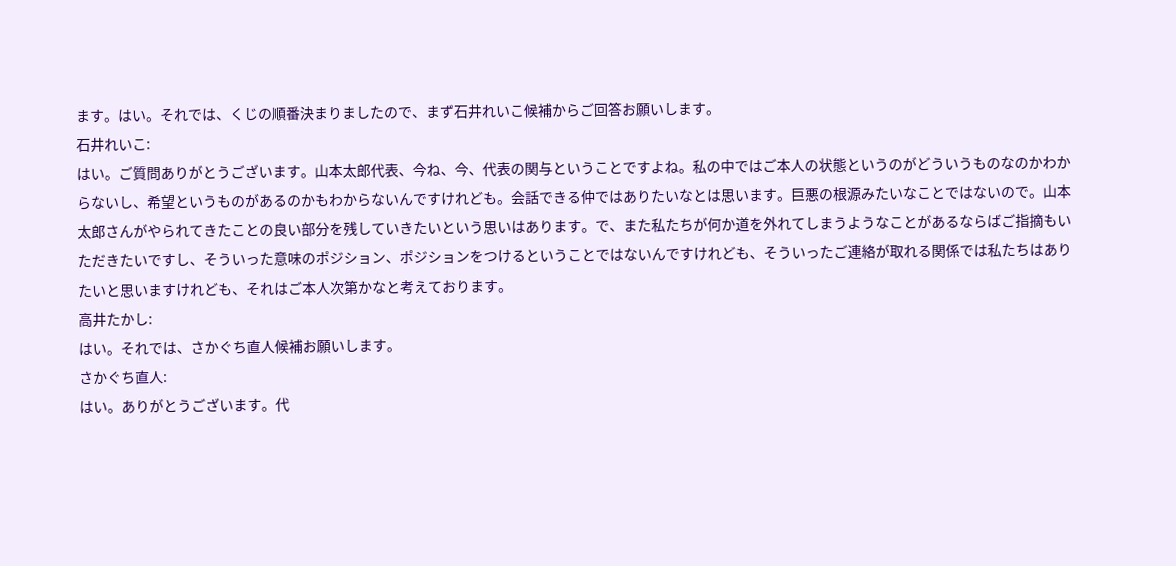ます。はい。それでは、くじの順番決まりましたので、まず石井れいこ候補からご回答お願いします。
石井れいこ:
はい。ご質問ありがとうございます。山本太郎代表、今ね、今、代表の関与ということですよね。私の中ではご本人の状態というのがどういうものなのかわからないし、希望というものがあるのかもわからないんですけれども。会話できる仲ではありたいなとは思います。巨悪の根源みたいなことではないので。山本太郎さんがやられてきたことの良い部分を残していきたいという思いはあります。で、また私たちが何か道を外れてしまうようなことがあるならばご指摘もいただきたいですし、そういった意味のポジション、ポジションをつけるということではないんですけれども、そういったご連絡が取れる関係では私たちはありたいと思いますけれども、それはご本人次第かなと考えております。
高井たかし:
はい。それでは、さかぐち直人候補お願いします。
さかぐち直人:
はい。ありがとうございます。代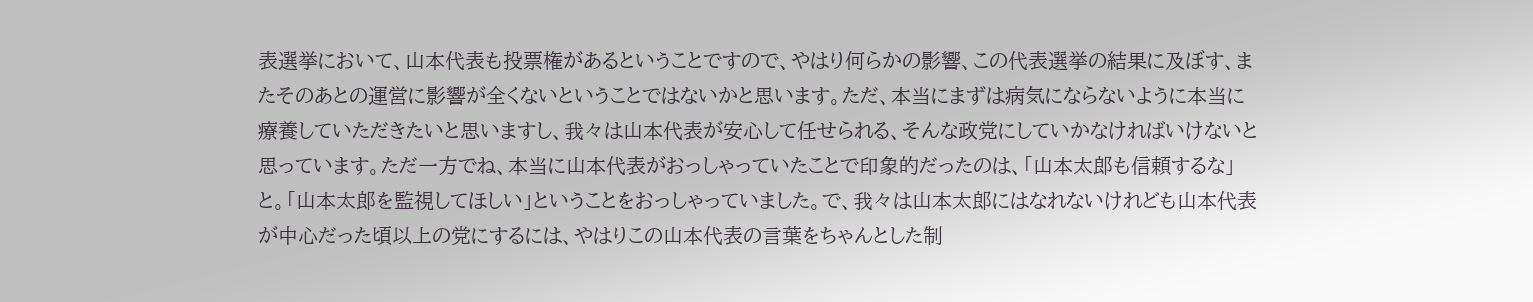表選挙において、山本代表も投票権があるということですので、やはり何らかの影響、この代表選挙の結果に及ぼす、またそのあとの運営に影響が全くないということではないかと思います。ただ、本当にまずは病気にならないように本当に療養していただきたいと思いますし、我々は山本代表が安心して任せられる、そんな政党にしていかなければいけないと思っています。ただ一方でね、本当に山本代表がおっしゃっていたことで印象的だったのは、「山本太郎も信頼するな」と。「山本太郎を監視してほしい」ということをおっしゃっていました。で、我々は山本太郎にはなれないけれども山本代表が中心だった頃以上の党にするには、やはりこの山本代表の言葉をちゃんとした制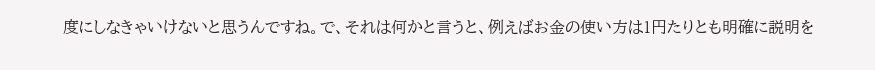度にしなきゃいけないと思うんですね。で、それは何かと言うと、例えばお金の使い方は1円たりとも明確に説明を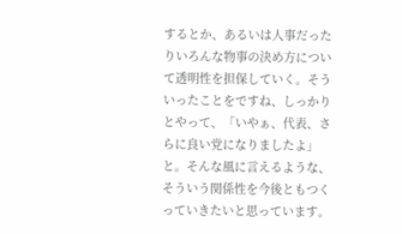するとか、あるいは人事だったりいろんな物事の決め方について透明性を担保していく。そういったことをですね、しっかりとやって、「いやぁ、代表、さらに良い党になりましたよ」と。そんな風に言えるような、そういう関係性を今後ともつくっていきたいと思っています。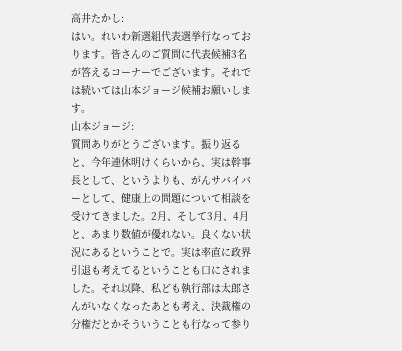高井たかし:
はい。れいわ新選組代表選挙行なっております。皆さんのご質問に代表候補3名が答えるコーナーでございます。それでは続いては山本ジョージ候補お願いします。
山本ジョージ:
質問ありがとうございます。振り返ると、今年連休明けくらいから、実は幹事長として、というよりも、がんサバイバーとして、健康上の問題について相談を受けてきました。2月、そして3月、4月と、あまり数値が優れない。良くない状況にあるということで。実は率直に政界引退も考えてるということも口にされました。それ以降、私ども執行部は太郎さんがいなくなったあとも考え、決裁権の分権だとかそういうことも行なって参り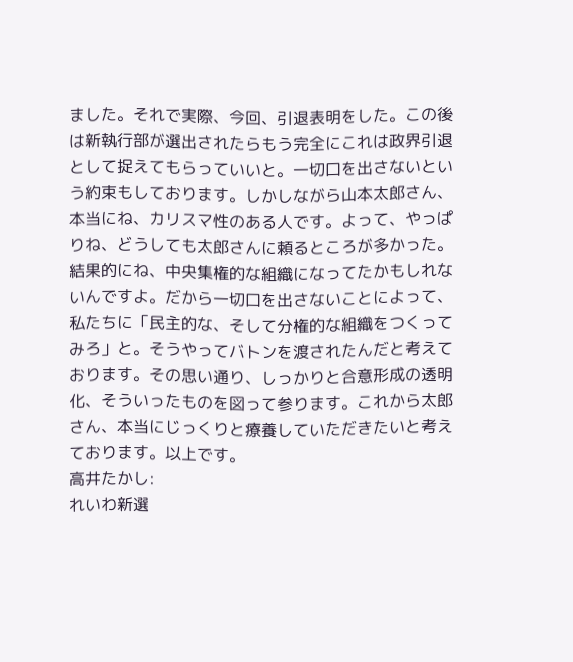ました。それで実際、今回、引退表明をした。この後は新執行部が選出されたらもう完全にこれは政界引退として捉えてもらっていいと。一切口を出さないという約束もしております。しかしながら山本太郎さん、本当にね、カリスマ性のある人です。よって、やっぱりね、どうしても太郎さんに頼るところが多かった。結果的にね、中央集権的な組織になってたかもしれないんですよ。だから一切口を出さないことによって、私たちに「民主的な、そして分権的な組織をつくってみろ」と。そうやってバトンを渡されたんだと考えております。その思い通り、しっかりと合意形成の透明化、そういったものを図って参ります。これから太郎さん、本当にじっくりと療養していただきたいと考えております。以上です。
高井たかし:
れいわ新選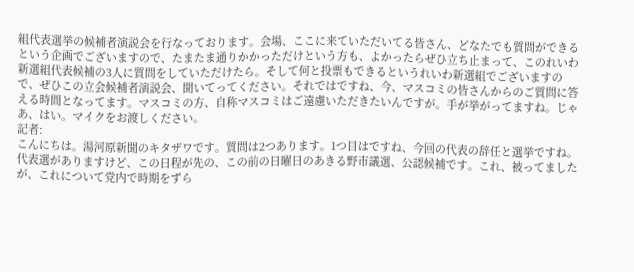組代表選挙の候補者演説会を行なっております。会場、ここに来ていただいてる皆さん、どなたでも質問ができるという企画でございますので、たまたま通りかかっただけという方も、よかったらぜひ立ち止まって、このれいわ新選組代表候補の3人に質問をしていただけたら。そして何と投票もできるというれいわ新選組でございますので、ぜひこの立会候補者演説会、聞いてってください。それではですね、今、マスコミの皆さんからのご質問に答える時間となってます。マスコミの方、自称マスコミはご遠慮いただきたいんですが。手が挙がってますね。じゃあ、はい。マイクをお渡しください。
記者:
こんにちは。湯河原新聞のキタザワです。質問は2つあります。1つ目はですね、今回の代表の辞任と選挙ですね。代表選がありますけど、この日程が先の、この前の日曜日のあきる野市議選、公認候補です。これ、被ってましたが、これについて党内で時期をずら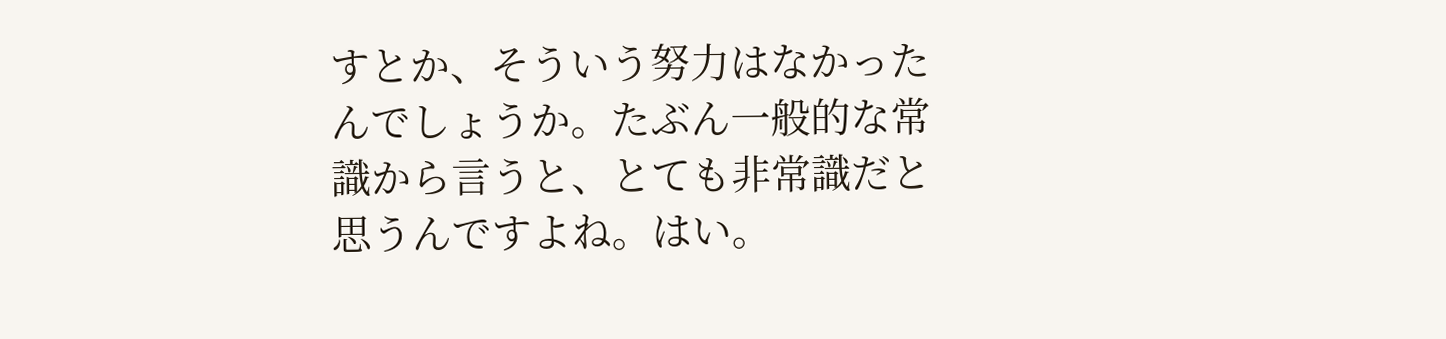すとか、そういう努力はなかったんでしょうか。たぶん一般的な常識から言うと、とても非常識だと思うんですよね。はい。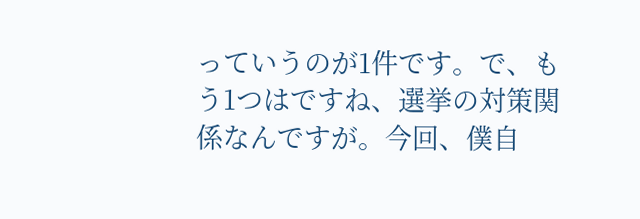っていうのが1件です。で、もう1つはですね、選挙の対策関係なんですが。今回、僕自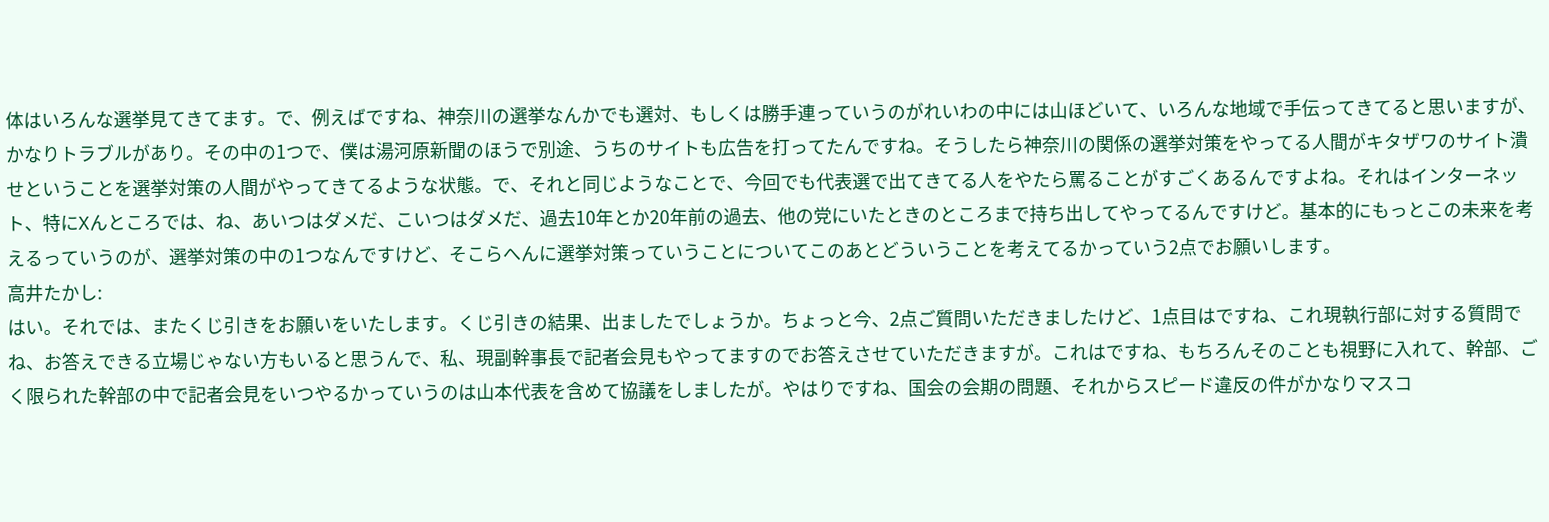体はいろんな選挙見てきてます。で、例えばですね、神奈川の選挙なんかでも選対、もしくは勝手連っていうのがれいわの中には山ほどいて、いろんな地域で手伝ってきてると思いますが、かなりトラブルがあり。その中の1つで、僕は湯河原新聞のほうで別途、うちのサイトも広告を打ってたんですね。そうしたら神奈川の関係の選挙対策をやってる人間がキタザワのサイト潰せということを選挙対策の人間がやってきてるような状態。で、それと同じようなことで、今回でも代表選で出てきてる人をやたら罵ることがすごくあるんですよね。それはインターネット、特にXんところでは、ね、あいつはダメだ、こいつはダメだ、過去10年とか20年前の過去、他の党にいたときのところまで持ち出してやってるんですけど。基本的にもっとこの未来を考えるっていうのが、選挙対策の中の1つなんですけど、そこらへんに選挙対策っていうことについてこのあとどういうことを考えてるかっていう2点でお願いします。
高井たかし:
はい。それでは、またくじ引きをお願いをいたします。くじ引きの結果、出ましたでしょうか。ちょっと今、2点ご質問いただきましたけど、1点目はですね、これ現執行部に対する質問でね、お答えできる立場じゃない方もいると思うんで、私、現副幹事長で記者会見もやってますのでお答えさせていただきますが。これはですね、もちろんそのことも視野に入れて、幹部、ごく限られた幹部の中で記者会見をいつやるかっていうのは山本代表を含めて協議をしましたが。やはりですね、国会の会期の問題、それからスピード違反の件がかなりマスコ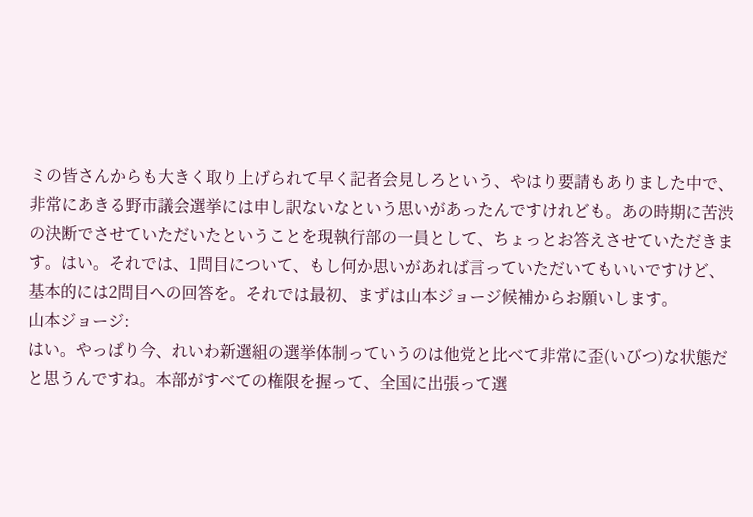ミの皆さんからも大きく取り上げられて早く記者会見しろという、やはり要請もありました中で、非常にあきる野市議会選挙には申し訳ないなという思いがあったんですけれども。あの時期に苦渋の決断でさせていただいたということを現執行部の一員として、ちょっとお答えさせていただきます。はい。それでは、1問目について、もし何か思いがあれば言っていただいてもいいですけど、基本的には2問目への回答を。それでは最初、まずは山本ジョージ候補からお願いします。
山本ジョージ:
はい。やっぱり今、れいわ新選組の選挙体制っていうのは他党と比べて非常に歪(いびつ)な状態だと思うんですね。本部がすべての権限を握って、全国に出張って選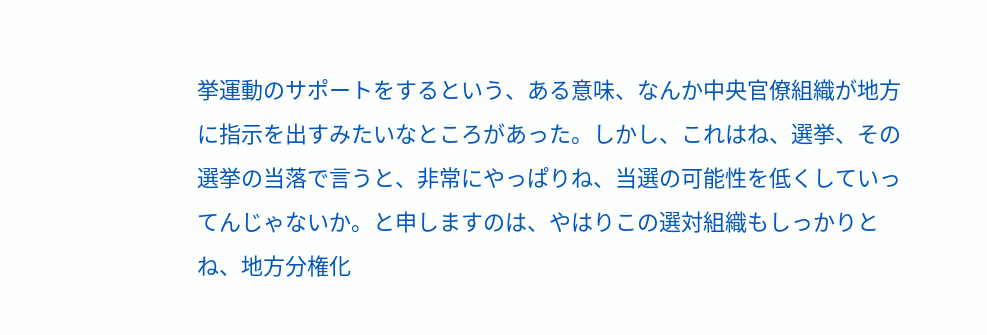挙運動のサポートをするという、ある意味、なんか中央官僚組織が地方に指示を出すみたいなところがあった。しかし、これはね、選挙、その選挙の当落で言うと、非常にやっぱりね、当選の可能性を低くしていってんじゃないか。と申しますのは、やはりこの選対組織もしっかりとね、地方分権化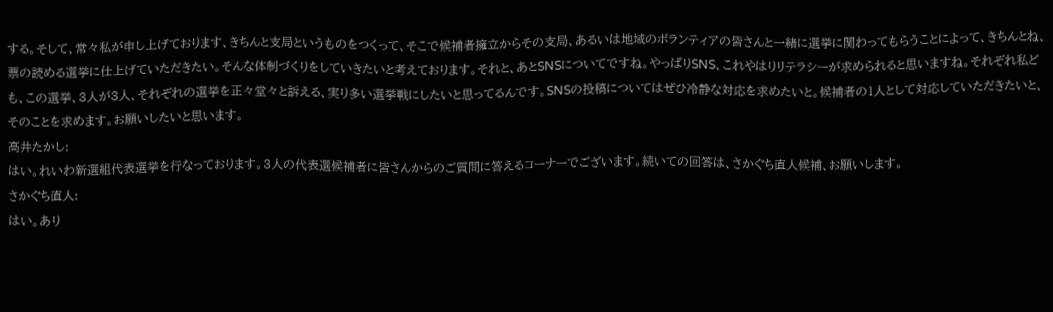する。そして、常々私が申し上げております、きちんと支局というものをつくって、そこで候補者擁立からその支局、あるいは地域のボランティアの皆さんと一緒に選挙に関わってもらうことによって、きちんとね、票の読める選挙に仕上げていただきたい。そんな体制づくりをしていきたいと考えております。それと、あとSNSについてですね。やっぱりSNS、これやはりリテラシーが求められると思いますね。それぞれ私ども、この選挙、3人が3人、それぞれの選挙を正々堂々と訴える、実り多い選挙戦にしたいと思ってるんです。SNSの投稿についてはぜひ冷静な対応を求めたいと。候補者の1人として対応していただきたいと、そのことを求めます。お願いしたいと思います。
高井たかし:
はい。れいわ新選組代表選挙を行なっております。3人の代表選候補者に皆さんからのご質問に答えるコーナーでございます。続いての回答は、さかぐち直人候補、お願いします。
さかぐち直人:
はい。あり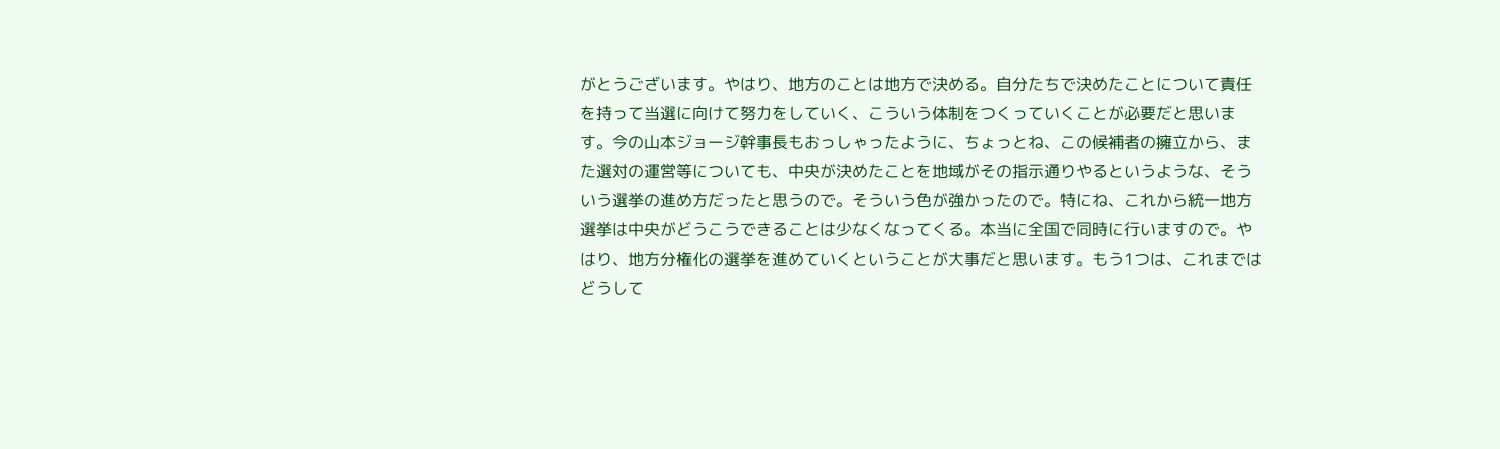がとうございます。やはり、地方のことは地方で決める。自分たちで決めたことについて責任を持って当選に向けて努力をしていく、こういう体制をつくっていくことが必要だと思います。今の山本ジョージ幹事長もおっしゃったように、ちょっとね、この候補者の擁立から、また選対の運営等についても、中央が決めたことを地域がその指示通りやるというような、そういう選挙の進め方だったと思うので。そういう色が強かったので。特にね、これから統一地方選挙は中央がどうこうできることは少なくなってくる。本当に全国で同時に行いますので。やはり、地方分権化の選挙を進めていくということが大事だと思います。もう1つは、これまではどうして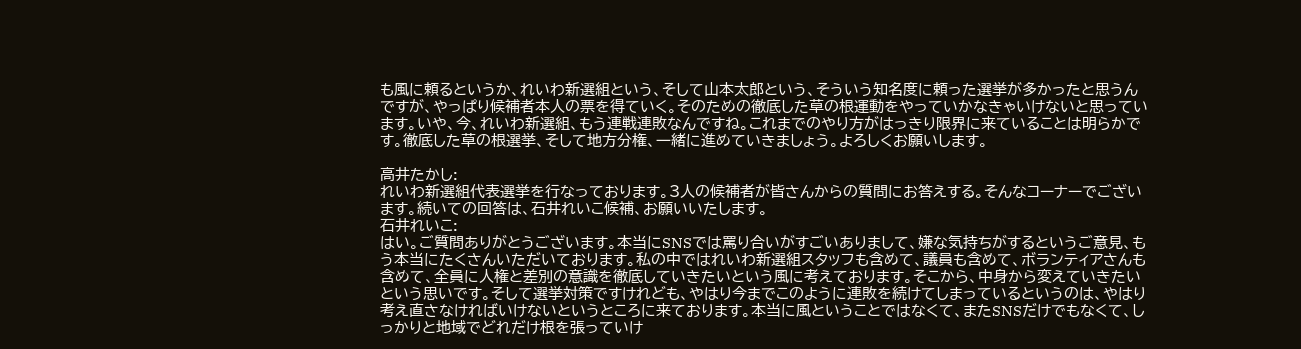も風に頼るというか、れいわ新選組という、そして山本太郎という、そういう知名度に頼った選挙が多かったと思うんですが、やっぱり候補者本人の票を得ていく。そのための徹底した草の根運動をやっていかなきゃいけないと思っています。いや、今、れいわ新選組、もう連戦連敗なんですね。これまでのやり方がはっきり限界に来ていることは明らかです。徹底した草の根選挙、そして地方分権、一緒に進めていきましょう。よろしくお願いします。

高井たかし:
れいわ新選組代表選挙を行なっております。3人の候補者が皆さんからの質問にお答えする。そんなコーナーでございます。続いての回答は、石井れいこ候補、お願いいたします。
石井れいこ:
はい。ご質問ありがとうございます。本当にSNSでは罵り合いがすごいありまして、嫌な気持ちがするというご意見、もう本当にたくさんいただいております。私の中ではれいわ新選組スタッフも含めて、議員も含めて、ボランティアさんも含めて、全員に人権と差別の意識を徹底していきたいという風に考えております。そこから、中身から変えていきたいという思いです。そして選挙対策ですけれども、やはり今までこのように連敗を続けてしまっているというのは、やはり考え直さなければいけないというところに来ております。本当に風ということではなくて、またSNSだけでもなくて、しっかりと地域でどれだけ根を張っていけ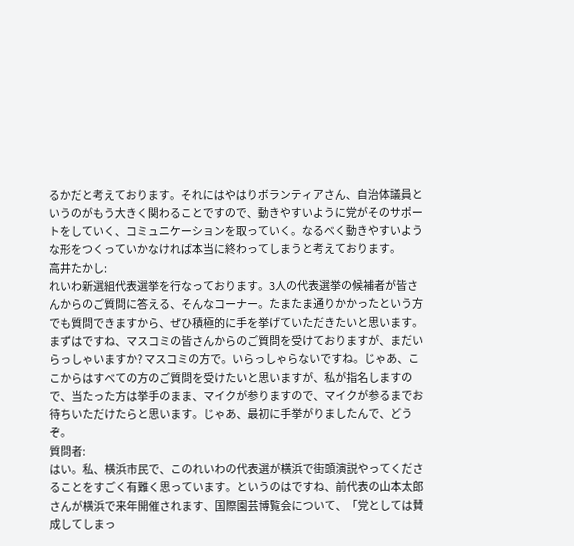るかだと考えております。それにはやはりボランティアさん、自治体議員というのがもう大きく関わることですので、動きやすいように党がそのサポートをしていく、コミュニケーションを取っていく。なるべく動きやすいような形をつくっていかなければ本当に終わってしまうと考えております。
高井たかし:
れいわ新選組代表選挙を行なっております。3人の代表選挙の候補者が皆さんからのご質問に答える、そんなコーナー。たまたま通りかかったという方でも質問できますから、ぜひ積極的に手を挙げていただきたいと思います。まずはですね、マスコミの皆さんからのご質問を受けておりますが、まだいらっしゃいますか? マスコミの方で。いらっしゃらないですね。じゃあ、ここからはすべての方のご質問を受けたいと思いますが、私が指名しますので、当たった方は挙手のまま、マイクが参りますので、マイクが参るまでお待ちいただけたらと思います。じゃあ、最初に手挙がりましたんで、どうぞ。
質問者:
はい。私、横浜市民で、このれいわの代表選が横浜で街頭演説やってくださることをすごく有難く思っています。というのはですね、前代表の山本太郎さんが横浜で来年開催されます、国際園芸博覧会について、「党としては賛成してしまっ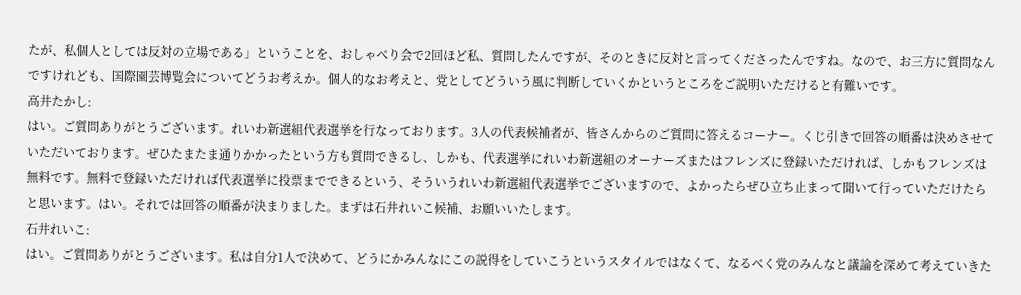たが、私個人としては反対の立場である」ということを、おしゃべり会で2回ほど私、質問したんですが、そのときに反対と言ってくださったんですね。なので、お三方に質問なんですけれども、国際園芸博覧会についてどうお考えか。個人的なお考えと、党としてどういう風に判断していくかというところをご説明いただけると有難いです。
高井たかし:
はい。ご質問ありがとうございます。れいわ新選組代表選挙を行なっております。3人の代表候補者が、皆さんからのご質問に答えるコーナー。くじ引きで回答の順番は決めさせていただいております。ぜひたまたま通りかかったという方も質問できるし、しかも、代表選挙にれいわ新選組のオーナーズまたはフレンズに登録いただければ、しかもフレンズは無料です。無料で登録いただければ代表選挙に投票までできるという、そういうれいわ新選組代表選挙でございますので、よかったらぜひ立ち止まって聞いて行っていただけたらと思います。はい。それでは回答の順番が決まりました。まずは石井れいこ候補、お願いいたします。
石井れいこ:
はい。ご質問ありがとうございます。私は自分1人で決めて、どうにかみんなにこの説得をしていこうというスタイルではなくて、なるべく党のみんなと議論を深めて考えていきた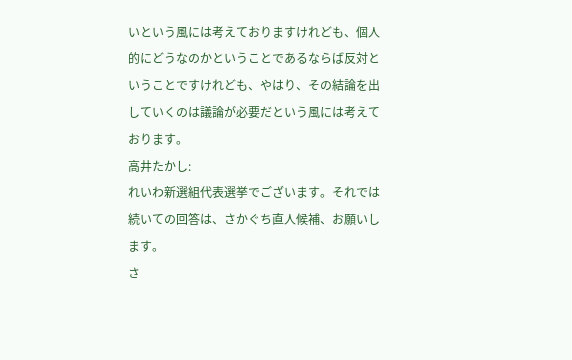いという風には考えておりますけれども、個人的にどうなのかということであるならば反対ということですけれども、やはり、その結論を出していくのは議論が必要だという風には考えております。
高井たかし:
れいわ新選組代表選挙でございます。それでは続いての回答は、さかぐち直人候補、お願いします。
さ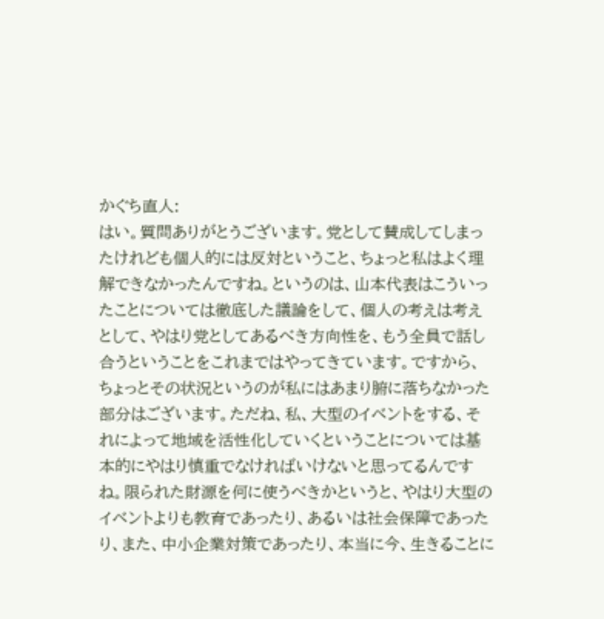かぐち直人:
はい。質問ありがとうございます。党として賛成してしまったけれども個人的には反対ということ、ちょっと私はよく理解できなかったんですね。というのは、山本代表はこういったことについては徹底した議論をして、個人の考えは考えとして、やはり党としてあるべき方向性を、もう全員で話し合うということをこれまではやってきています。ですから、ちょっとその状況というのが私にはあまり腑に落ちなかった部分はございます。ただね、私、大型のイベントをする、それによって地域を活性化していくということについては基本的にやはり慎重でなければいけないと思ってるんですね。限られた財源を何に使うべきかというと、やはり大型のイベントよりも教育であったり、あるいは社会保障であったり、また、中小企業対策であったり、本当に今、生きることに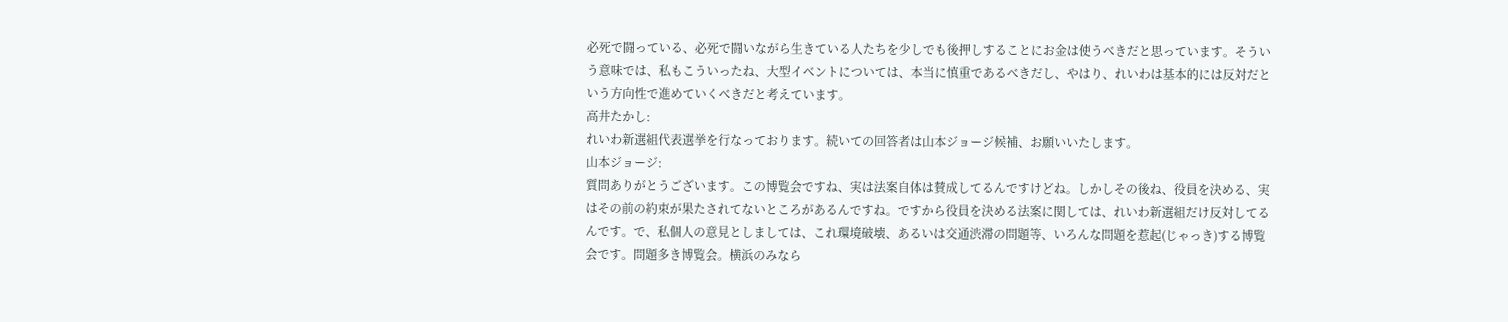必死で闘っている、必死で闘いながら生きている人たちを少しでも後押しすることにお金は使うべきだと思っています。そういう意味では、私もこういったね、大型イベントについては、本当に慎重であるべきだし、やはり、れいわは基本的には反対だという方向性で進めていくべきだと考えています。
高井たかし:
れいわ新選組代表選挙を行なっております。続いての回答者は山本ジョージ候補、お願いいたします。
山本ジョージ:
質問ありがとうございます。この博覧会ですね、実は法案自体は賛成してるんですけどね。しかしその後ね、役員を決める、実はその前の約束が果たされてないところがあるんですね。ですから役員を決める法案に関しては、れいわ新選組だけ反対してるんです。で、私個人の意見としましては、これ環境破壊、あるいは交通渋滞の問題等、いろんな問題を惹起(じゃっき)する博覧会です。問題多き博覧会。横浜のみなら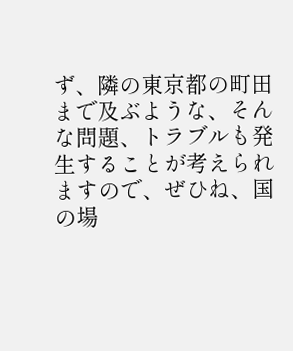ず、隣の東京都の町田まで及ぶような、そんな問題、トラブルも発生することが考えられますので、ぜひね、国の場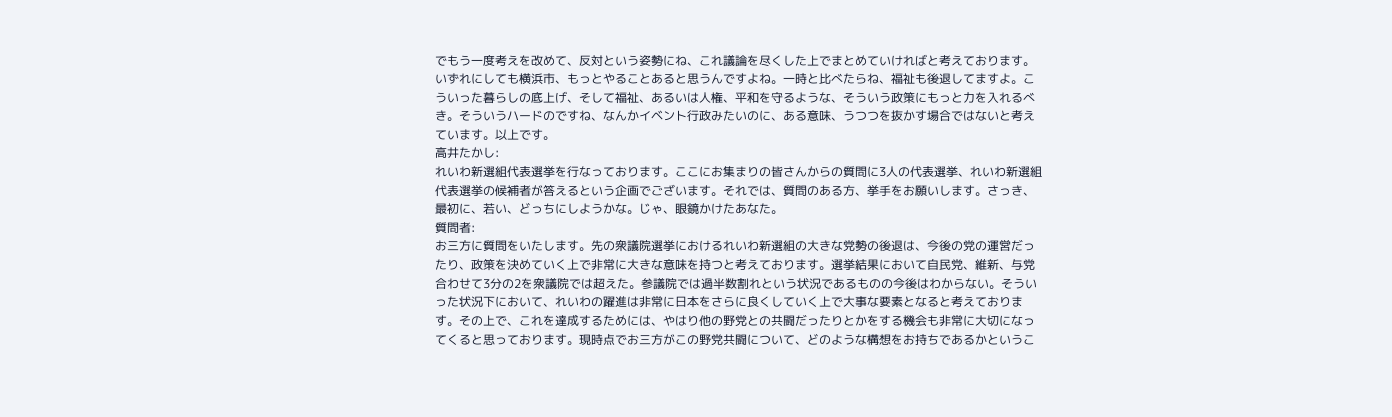でもう一度考えを改めて、反対という姿勢にね、これ議論を尽くした上でまとめていければと考えております。いずれにしても横浜市、もっとやることあると思うんですよね。一時と比べたらね、福祉も後退してますよ。こういった暮らしの底上げ、そして福祉、あるいは人権、平和を守るような、そういう政策にもっと力を入れるべき。そういうハードのですね、なんかイベント行政みたいのに、ある意味、うつつを抜かす場合ではないと考えています。以上です。
高井たかし:
れいわ新選組代表選挙を行なっております。ここにお集まりの皆さんからの質問に3人の代表選挙、れいわ新選組代表選挙の候補者が答えるという企画でございます。それでは、質問のある方、挙手をお願いします。さっき、最初に、若い、どっちにしようかな。じゃ、眼鏡かけたあなた。
質問者:
お三方に質問をいたします。先の衆議院選挙におけるれいわ新選組の大きな党勢の後退は、今後の党の運営だったり、政策を決めていく上で非常に大きな意味を持つと考えております。選挙結果において自民党、維新、与党合わせて3分の2を衆議院では超えた。参議院では過半数割れという状況であるものの今後はわからない。そういった状況下において、れいわの躍進は非常に日本をさらに良くしていく上で大事な要素となると考えております。その上で、これを達成するためには、やはり他の野党との共闘だったりとかをする機会も非常に大切になってくると思っております。現時点でお三方がこの野党共闘について、どのような構想をお持ちであるかというこ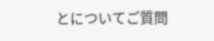とについてご質問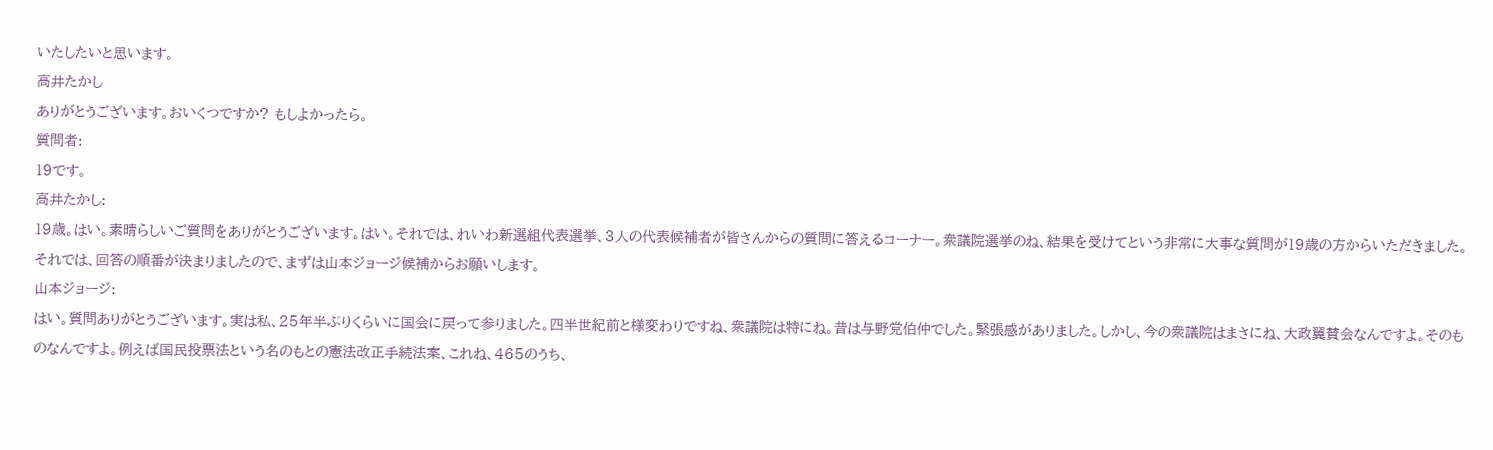いたしたいと思います。
高井たかし
ありがとうございます。おいくつですか? もしよかったら。
質問者:
19です。
高井たかし:
19歳。はい。素晴らしいご質問をありがとうございます。はい。それでは、れいわ新選組代表選挙、3人の代表候補者が皆さんからの質問に答えるコーナー。衆議院選挙のね、結果を受けてという非常に大事な質問が19歳の方からいただきました。それでは、回答の順番が決まりましたので、まずは山本ジョージ候補からお願いします。
山本ジョージ:
はい。質問ありがとうございます。実は私、25年半ぶりくらいに国会に戻って参りました。四半世紀前と様変わりですね、衆議院は特にね。昔は与野党伯仲でした。緊張感がありました。しかし、今の衆議院はまさにね、大政翼賛会なんですよ。そのものなんですよ。例えば国民投票法という名のもとの憲法改正手続法案、これね、465のうち、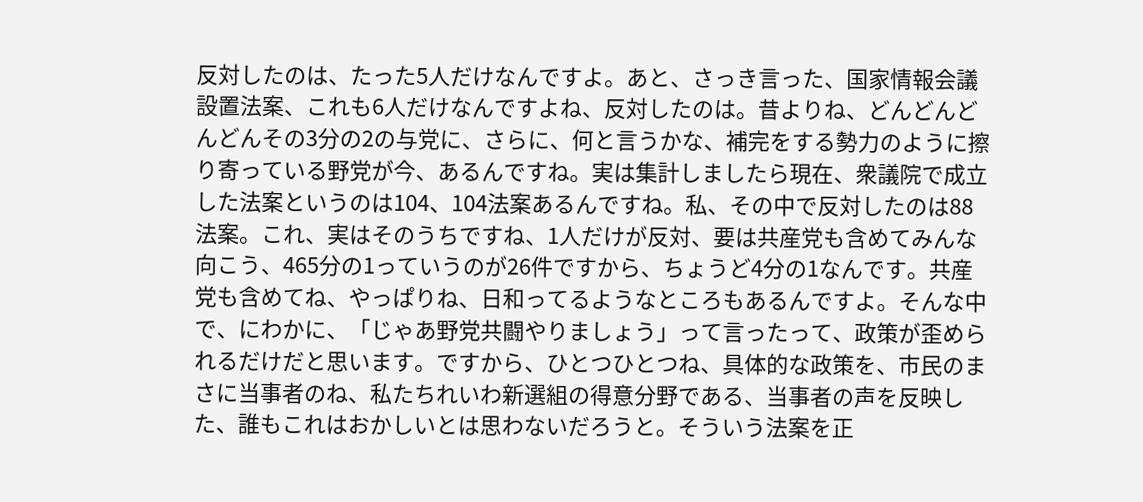反対したのは、たった5人だけなんですよ。あと、さっき言った、国家情報会議設置法案、これも6人だけなんですよね、反対したのは。昔よりね、どんどんどんどんその3分の2の与党に、さらに、何と言うかな、補完をする勢力のように擦り寄っている野党が今、あるんですね。実は集計しましたら現在、衆議院で成立した法案というのは104、104法案あるんですね。私、その中で反対したのは88法案。これ、実はそのうちですね、1人だけが反対、要は共産党も含めてみんな向こう、465分の1っていうのが26件ですから、ちょうど4分の1なんです。共産党も含めてね、やっぱりね、日和ってるようなところもあるんですよ。そんな中で、にわかに、「じゃあ野党共闘やりましょう」って言ったって、政策が歪められるだけだと思います。ですから、ひとつひとつね、具体的な政策を、市民のまさに当事者のね、私たちれいわ新選組の得意分野である、当事者の声を反映した、誰もこれはおかしいとは思わないだろうと。そういう法案を正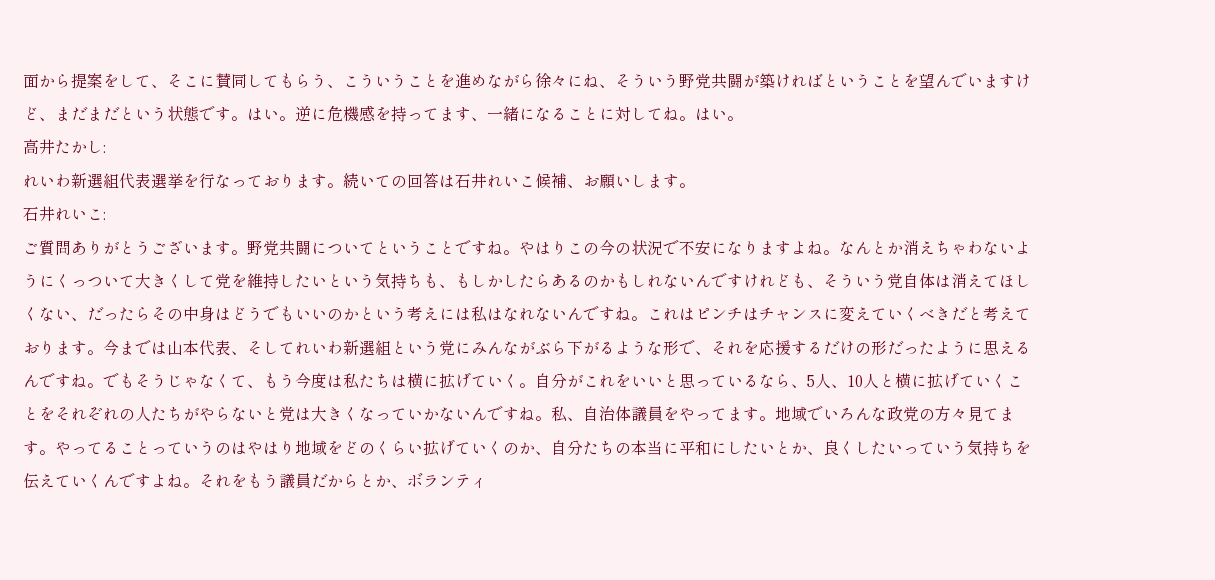面から提案をして、そこに賛同してもらう、こういうことを進めながら徐々にね、そういう野党共闘が築ければということを望んでいますけど、まだまだという状態です。はい。逆に危機感を持ってます、一緒になることに対してね。はい。
高井たかし:
れいわ新選組代表選挙を行なっております。続いての回答は石井れいこ候補、お願いします。
石井れいこ:
ご質問ありがとうございます。野党共闘についてということですね。やはりこの今の状況で不安になりますよね。なんとか消えちゃわないようにくっついて大きくして党を維持したいという気持ちも、もしかしたらあるのかもしれないんですけれども、そういう党自体は消えてほしくない、だったらその中身はどうでもいいのかという考えには私はなれないんですね。これはピンチはチャンスに変えていくべきだと考えております。今までは山本代表、そしてれいわ新選組という党にみんながぶら下がるような形で、それを応援するだけの形だったように思えるんですね。でもそうじゃなくて、もう今度は私たちは横に拡げていく。自分がこれをいいと思っているなら、5人、10人と横に拡げていくことをそれぞれの人たちがやらないと党は大きくなっていかないんですね。私、自治体議員をやってます。地域でいろんな政党の方々見てます。やってることっていうのはやはり地域をどのくらい拡げていくのか、自分たちの本当に平和にしたいとか、良くしたいっていう気持ちを伝えていくんですよね。それをもう議員だからとか、ボランティ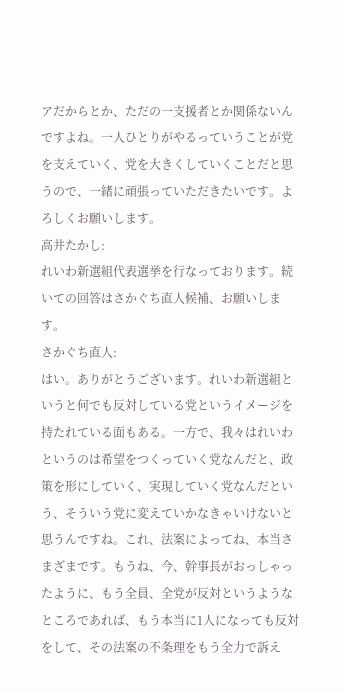アだからとか、ただの一支援者とか関係ないんですよね。一人ひとりがやるっていうことが党を支えていく、党を大きくしていくことだと思うので、一緒に頑張っていただきたいです。よろしくお願いします。
高井たかし:
れいわ新選組代表選挙を行なっております。続いての回答はさかぐち直人候補、お願いします。
さかぐち直人:
はい。ありがとうございます。れいわ新選組というと何でも反対している党というイメージを持たれている面もある。一方で、我々はれいわというのは希望をつくっていく党なんだと、政策を形にしていく、実現していく党なんだという、そういう党に変えていかなきゃいけないと思うんですね。これ、法案によってね、本当さまざまです。もうね、今、幹事長がおっしゃったように、もう全員、全党が反対というようなところであれば、もう本当に1人になっても反対をして、その法案の不条理をもう全力で訴え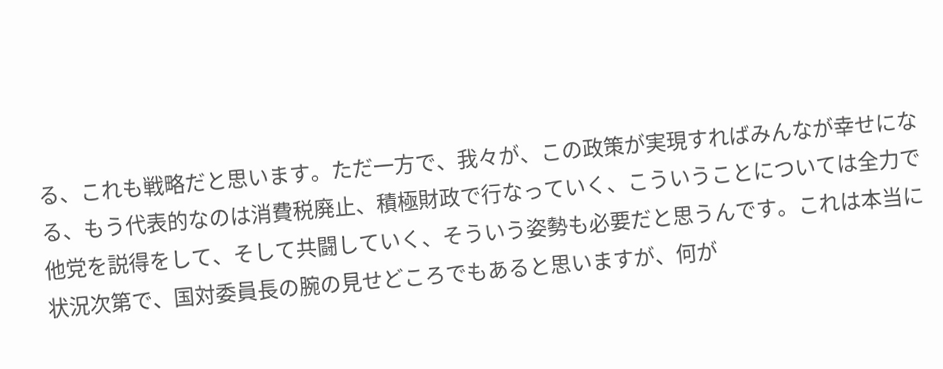る、これも戦略だと思います。ただ一方で、我々が、この政策が実現すればみんなが幸せになる、もう代表的なのは消費税廃止、積極財政で行なっていく、こういうことについては全力で他党を説得をして、そして共闘していく、そういう姿勢も必要だと思うんです。これは本当に状況次第で、国対委員長の腕の見せどころでもあると思いますが、何が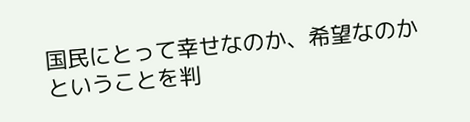国民にとって幸せなのか、希望なのかということを判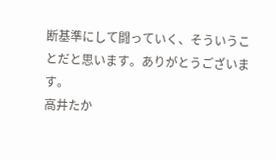断基準にして闘っていく、そういうことだと思います。ありがとうございます。
高井たか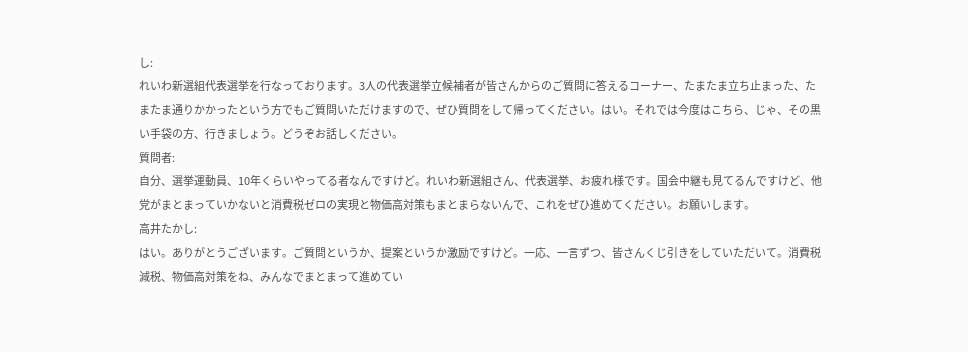し:
れいわ新選組代表選挙を行なっております。3人の代表選挙立候補者が皆さんからのご質問に答えるコーナー、たまたま立ち止まった、たまたま通りかかったという方でもご質問いただけますので、ぜひ質問をして帰ってください。はい。それでは今度はこちら、じゃ、その黒い手袋の方、行きましょう。どうぞお話しください。
質問者:
自分、選挙運動員、10年くらいやってる者なんですけど。れいわ新選組さん、代表選挙、お疲れ様です。国会中継も見てるんですけど、他党がまとまっていかないと消費税ゼロの実現と物価高対策もまとまらないんで、これをぜひ進めてください。お願いします。
高井たかし:
はい。ありがとうございます。ご質問というか、提案というか激励ですけど。一応、一言ずつ、皆さんくじ引きをしていただいて。消費税減税、物価高対策をね、みんなでまとまって進めてい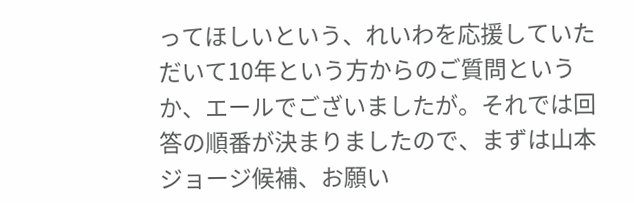ってほしいという、れいわを応援していただいて10年という方からのご質問というか、エールでございましたが。それでは回答の順番が決まりましたので、まずは山本ジョージ候補、お願い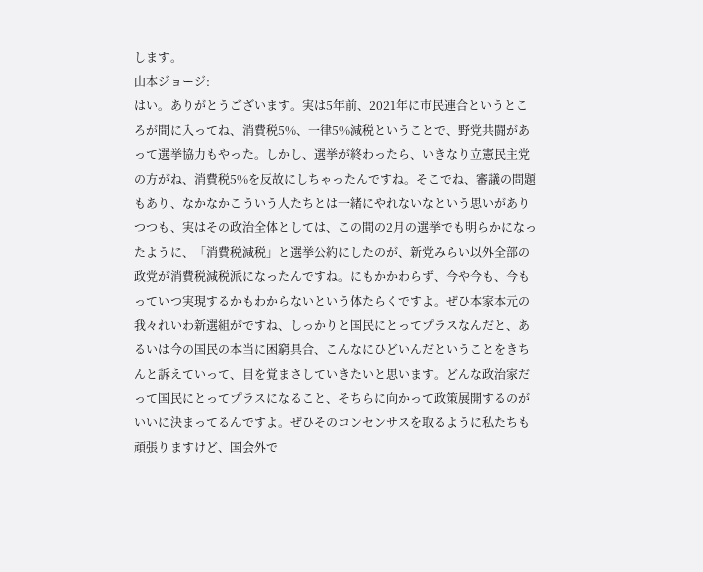します。
山本ジョージ:
はい。ありがとうございます。実は5年前、2021年に市民連合というところが間に入ってね、消費税5%、一律5%減税ということで、野党共闘があって選挙協力もやった。しかし、選挙が終わったら、いきなり立憲民主党の方がね、消費税5%を反故にしちゃったんですね。そこでね、審議の問題もあり、なかなかこういう人たちとは一緒にやれないなという思いがありつつも、実はその政治全体としては、この間の2月の選挙でも明らかになったように、「消費税減税」と選挙公約にしたのが、新党みらい以外全部の政党が消費税減税派になったんですね。にもかかわらず、今や今も、今もっていつ実現するかもわからないという体たらくですよ。ぜひ本家本元の我々れいわ新選組がですね、しっかりと国民にとってプラスなんだと、あるいは今の国民の本当に困窮具合、こんなにひどいんだということをきちんと訴えていって、目を覚まさしていきたいと思います。どんな政治家だって国民にとってプラスになること、そちらに向かって政策展開するのがいいに決まってるんですよ。ぜひそのコンセンサスを取るように私たちも頑張りますけど、国会外で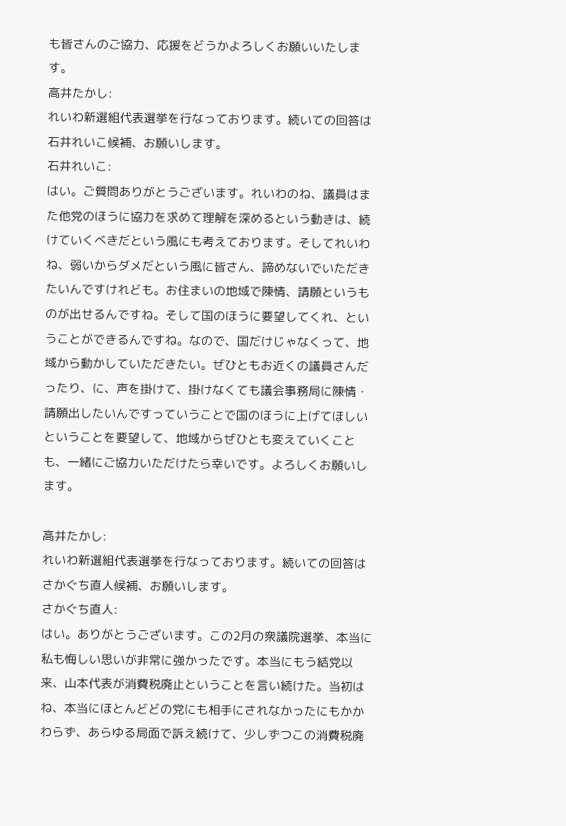も皆さんのご協力、応援をどうかよろしくお願いいたします。
高井たかし:
れいわ新選組代表選挙を行なっております。続いての回答は石井れいこ候補、お願いします。
石井れいこ:
はい。ご質問ありがとうございます。れいわのね、議員はまた他党のほうに協力を求めて理解を深めるという動きは、続けていくべきだという風にも考えております。そしてれいわね、弱いからダメだという風に皆さん、諦めないでいただきたいんですけれども。お住まいの地域で陳情、請願というものが出せるんですね。そして国のほうに要望してくれ、ということができるんですね。なので、国だけじゃなくって、地域から動かしていただきたい。ぜひともお近くの議員さんだったり、に、声を掛けて、掛けなくても議会事務局に陳情・請願出したいんですっていうことで国のほうに上げてほしいということを要望して、地域からぜひとも変えていくことも、一緒にご協力いただけたら幸いです。よろしくお願いします。

高井たかし:
れいわ新選組代表選挙を行なっております。続いての回答はさかぐち直人候補、お願いします。
さかぐち直人:
はい。ありがとうございます。この2月の衆議院選挙、本当に私も悔しい思いが非常に強かったです。本当にもう結党以来、山本代表が消費税廃止ということを言い続けた。当初はね、本当にほとんどどの党にも相手にされなかったにもかかわらず、あらゆる局面で訴え続けて、少しずつこの消費税廃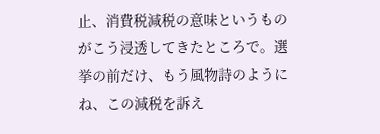止、消費税減税の意味というものがこう浸透してきたところで。選挙の前だけ、もう風物詩のようにね、この減税を訴え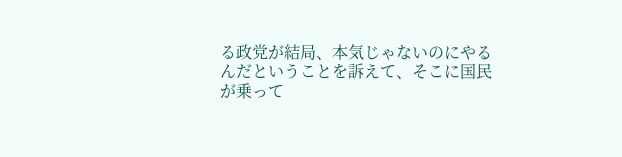る政党が結局、本気じゃないのにやるんだということを訴えて、そこに国民が乗って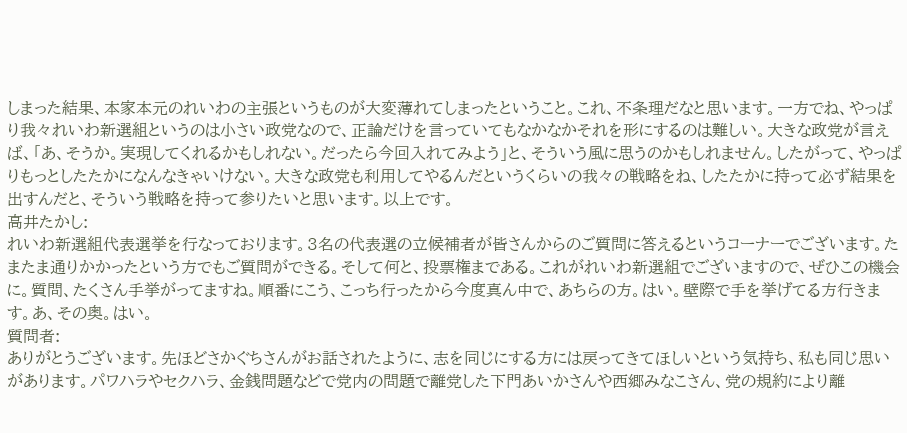しまった結果、本家本元のれいわの主張というものが大変薄れてしまったということ。これ、不条理だなと思います。一方でね、やっぱり我々れいわ新選組というのは小さい政党なので、正論だけを言っていてもなかなかそれを形にするのは難しい。大きな政党が言えば、「あ、そうか。実現してくれるかもしれない。だったら今回入れてみよう」と、そういう風に思うのかもしれません。したがって、やっぱりもっとしたたかになんなきゃいけない。大きな政党も利用してやるんだというくらいの我々の戦略をね、したたかに持って必ず結果を出すんだと、そういう戦略を持って参りたいと思います。以上です。
高井たかし:
れいわ新選組代表選挙を行なっております。3名の代表選の立候補者が皆さんからのご質問に答えるというコーナーでございます。たまたま通りかかったという方でもご質問ができる。そして何と、投票権まである。これがれいわ新選組でございますので、ぜひこの機会に。質問、たくさん手挙がってますね。順番にこう、こっち行ったから今度真ん中で、あちらの方。はい。壁際で手を挙げてる方行きます。あ、その奥。はい。
質問者:
ありがとうございます。先ほどさかぐちさんがお話されたように、志を同じにする方には戻ってきてほしいという気持ち、私も同じ思いがあります。パワハラやセクハラ、金銭問題などで党内の問題で離党した下門あいかさんや西郷みなこさん、党の規約により離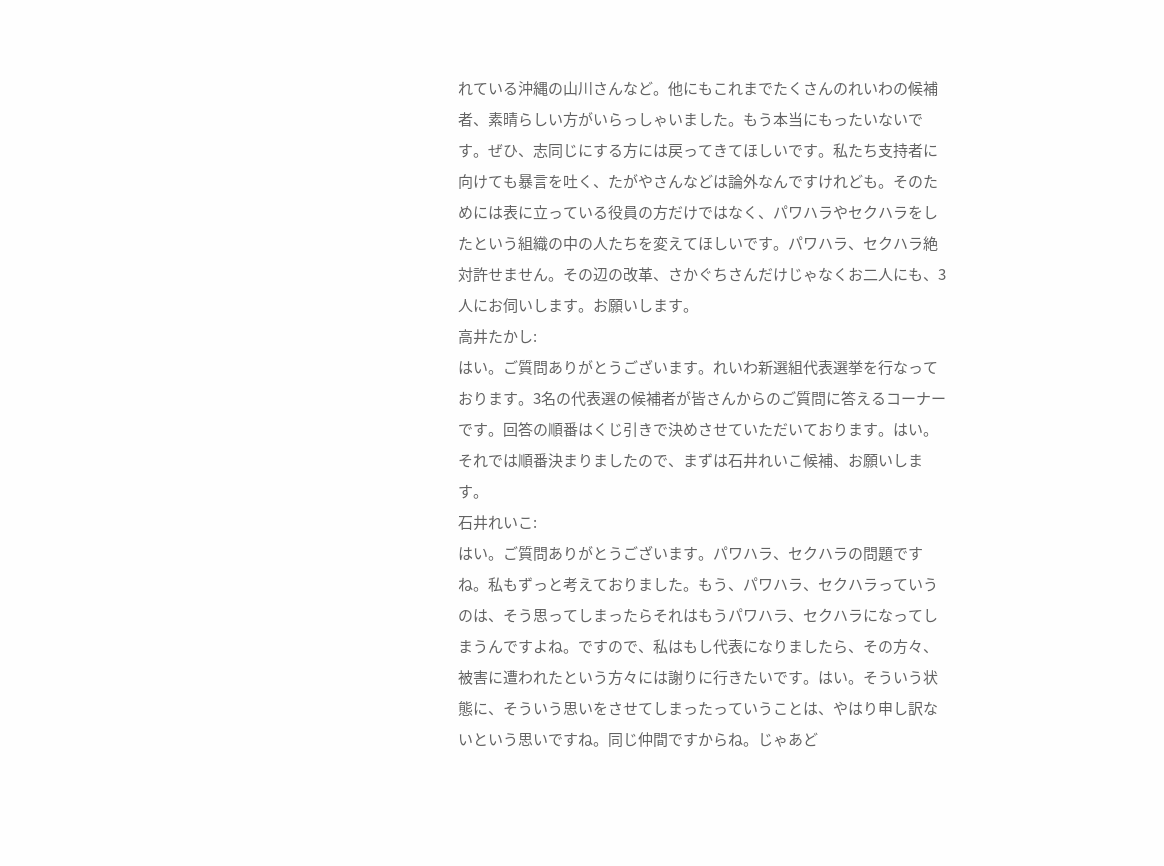れている沖縄の山川さんなど。他にもこれまでたくさんのれいわの候補者、素晴らしい方がいらっしゃいました。もう本当にもったいないです。ぜひ、志同じにする方には戻ってきてほしいです。私たち支持者に向けても暴言を吐く、たがやさんなどは論外なんですけれども。そのためには表に立っている役員の方だけではなく、パワハラやセクハラをしたという組織の中の人たちを変えてほしいです。パワハラ、セクハラ絶対許せません。その辺の改革、さかぐちさんだけじゃなくお二人にも、3人にお伺いします。お願いします。
高井たかし:
はい。ご質問ありがとうございます。れいわ新選組代表選挙を行なっております。3名の代表選の候補者が皆さんからのご質問に答えるコーナーです。回答の順番はくじ引きで決めさせていただいております。はい。それでは順番決まりましたので、まずは石井れいこ候補、お願いします。
石井れいこ:
はい。ご質問ありがとうございます。パワハラ、セクハラの問題ですね。私もずっと考えておりました。もう、パワハラ、セクハラっていうのは、そう思ってしまったらそれはもうパワハラ、セクハラになってしまうんですよね。ですので、私はもし代表になりましたら、その方々、被害に遭われたという方々には謝りに行きたいです。はい。そういう状態に、そういう思いをさせてしまったっていうことは、やはり申し訳ないという思いですね。同じ仲間ですからね。じゃあど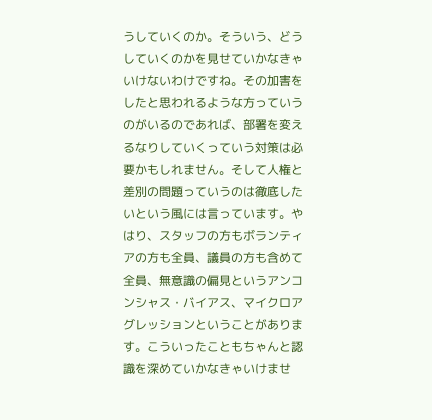うしていくのか。そういう、どうしていくのかを見せていかなきゃいけないわけですね。その加害をしたと思われるような方っていうのがいるのであれば、部署を変えるなりしていくっていう対策は必要かもしれません。そして人権と差別の問題っていうのは徹底したいという風には言っています。やはり、スタッフの方もボランティアの方も全員、議員の方も含めて全員、無意識の偏見というアンコンシャス・バイアス、マイクロアグレッションということがあります。こういったこともちゃんと認識を深めていかなきゃいけませ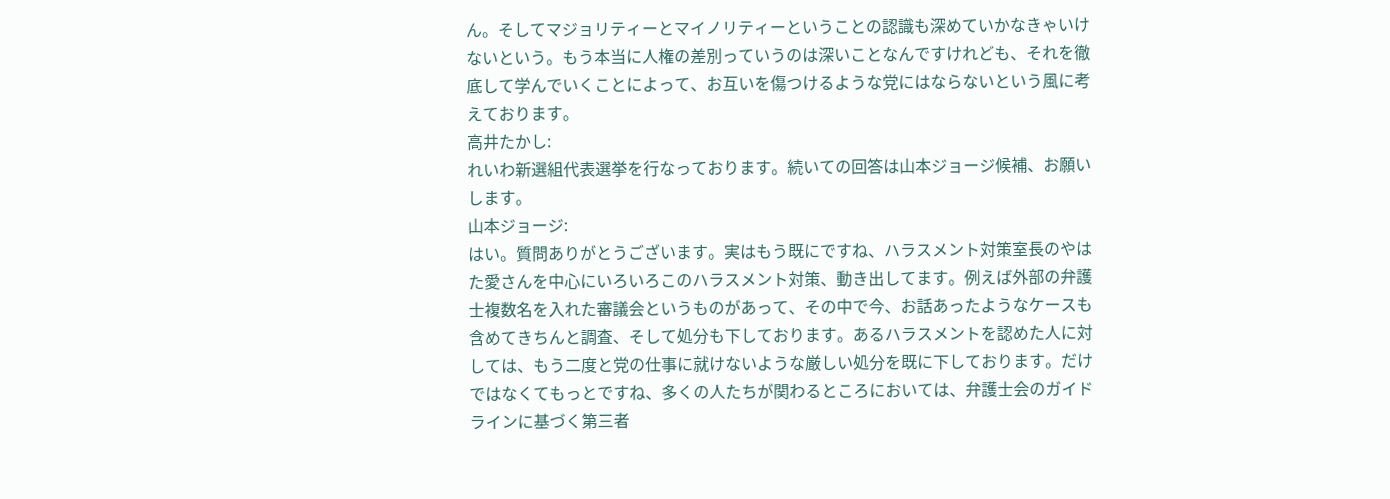ん。そしてマジョリティーとマイノリティーということの認識も深めていかなきゃいけないという。もう本当に人権の差別っていうのは深いことなんですけれども、それを徹底して学んでいくことによって、お互いを傷つけるような党にはならないという風に考えております。
高井たかし:
れいわ新選組代表選挙を行なっております。続いての回答は山本ジョージ候補、お願いします。
山本ジョージ:
はい。質問ありがとうございます。実はもう既にですね、ハラスメント対策室長のやはた愛さんを中心にいろいろこのハラスメント対策、動き出してます。例えば外部の弁護士複数名を入れた審議会というものがあって、その中で今、お話あったようなケースも含めてきちんと調査、そして処分も下しております。あるハラスメントを認めた人に対しては、もう二度と党の仕事に就けないような厳しい処分を既に下しております。だけではなくてもっとですね、多くの人たちが関わるところにおいては、弁護士会のガイドラインに基づく第三者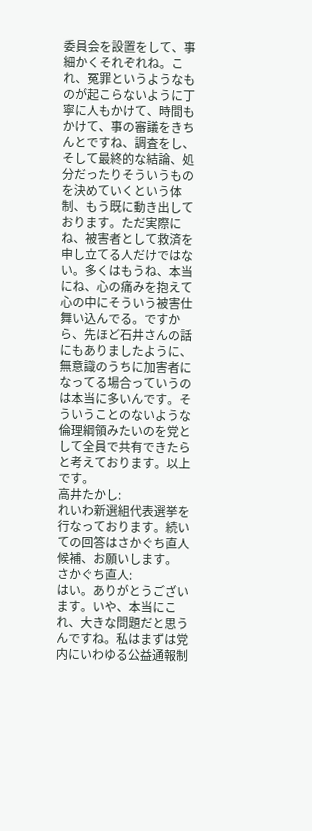委員会を設置をして、事細かくそれぞれね。これ、冤罪というようなものが起こらないように丁寧に人もかけて、時間もかけて、事の審議をきちんとですね、調査をし、そして最終的な結論、処分だったりそういうものを決めていくという体制、もう既に動き出しております。ただ実際にね、被害者として救済を申し立てる人だけではない。多くはもうね、本当にね、心の痛みを抱えて心の中にそういう被害仕舞い込んでる。ですから、先ほど石井さんの話にもありましたように、無意識のうちに加害者になってる場合っていうのは本当に多いんです。そういうことのないような倫理綱領みたいのを党として全員で共有できたらと考えております。以上です。
高井たかし:
れいわ新選組代表選挙を行なっております。続いての回答はさかぐち直人候補、お願いします。
さかぐち直人:
はい。ありがとうございます。いや、本当にこれ、大きな問題だと思うんですね。私はまずは党内にいわゆる公益通報制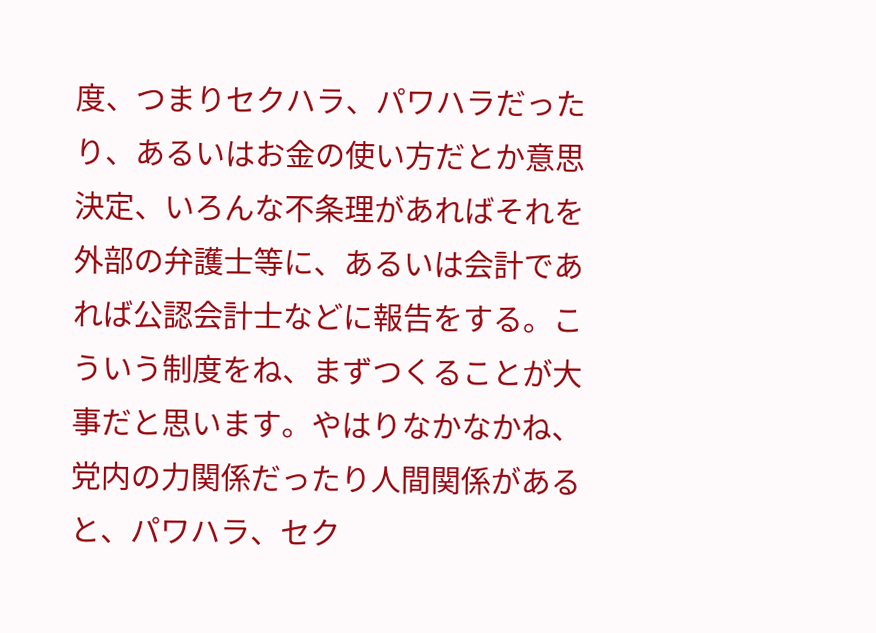度、つまりセクハラ、パワハラだったり、あるいはお金の使い方だとか意思決定、いろんな不条理があればそれを外部の弁護士等に、あるいは会計であれば公認会計士などに報告をする。こういう制度をね、まずつくることが大事だと思います。やはりなかなかね、党内の力関係だったり人間関係があると、パワハラ、セク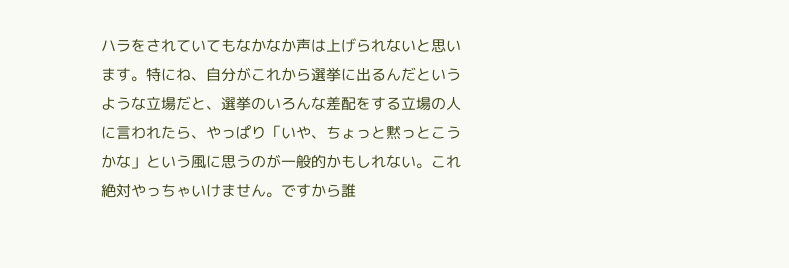ハラをされていてもなかなか声は上げられないと思います。特にね、自分がこれから選挙に出るんだというような立場だと、選挙のいろんな差配をする立場の人に言われたら、やっぱり「いや、ちょっと黙っとこうかな」という風に思うのが一般的かもしれない。これ絶対やっちゃいけません。ですから誰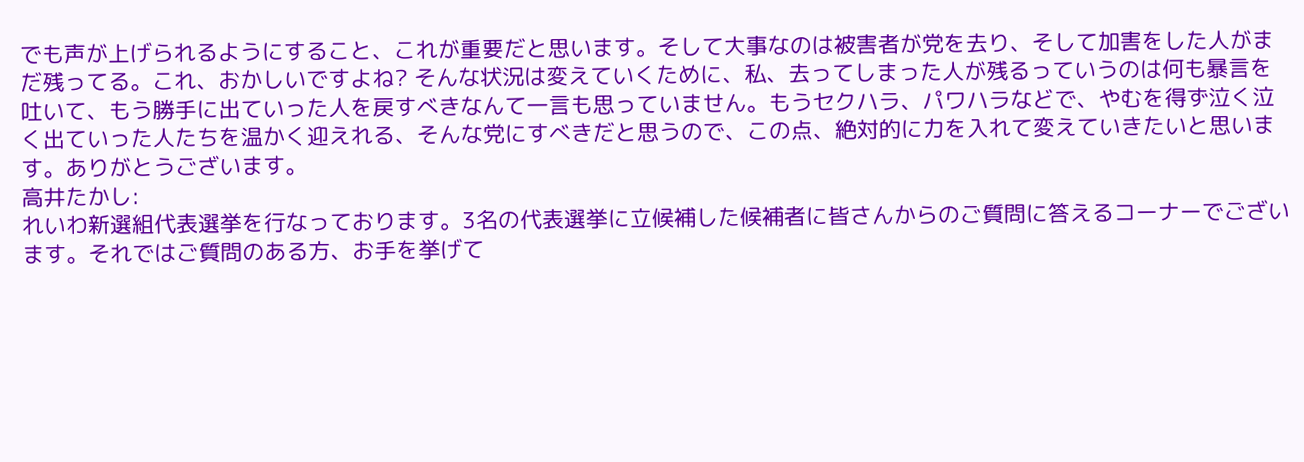でも声が上げられるようにすること、これが重要だと思います。そして大事なのは被害者が党を去り、そして加害をした人がまだ残ってる。これ、おかしいですよね? そんな状況は変えていくために、私、去ってしまった人が残るっていうのは何も暴言を吐いて、もう勝手に出ていった人を戻すべきなんて一言も思っていません。もうセクハラ、パワハラなどで、やむを得ず泣く泣く出ていった人たちを温かく迎えれる、そんな党にすべきだと思うので、この点、絶対的に力を入れて変えていきたいと思います。ありがとうございます。
高井たかし:
れいわ新選組代表選挙を行なっております。3名の代表選挙に立候補した候補者に皆さんからのご質問に答えるコーナーでございます。それではご質問のある方、お手を挙げて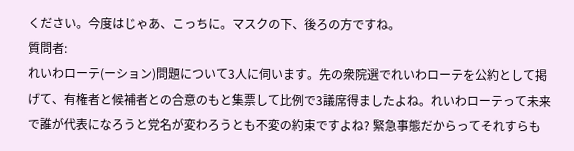ください。今度はじゃあ、こっちに。マスクの下、後ろの方ですね。
質問者:
れいわローテ(ーション)問題について3人に伺います。先の衆院選でれいわローテを公約として掲げて、有権者と候補者との合意のもと集票して比例で3議席得ましたよね。れいわローテって未来で誰が代表になろうと党名が変わろうとも不変の約束ですよね? 緊急事態だからってそれすらも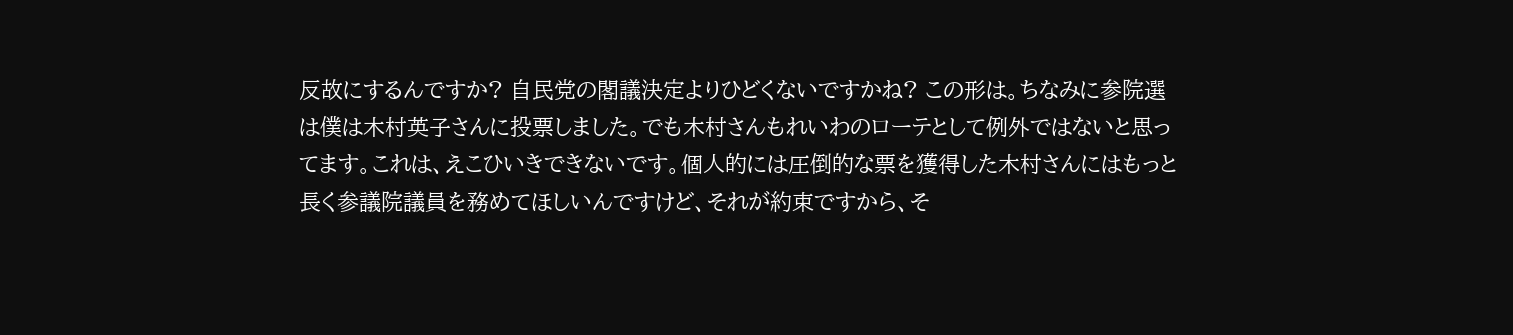反故にするんですか? 自民党の閣議決定よりひどくないですかね? この形は。ちなみに参院選は僕は木村英子さんに投票しました。でも木村さんもれいわのローテとして例外ではないと思ってます。これは、えこひいきできないです。個人的には圧倒的な票を獲得した木村さんにはもっと長く参議院議員を務めてほしいんですけど、それが約束ですから、そ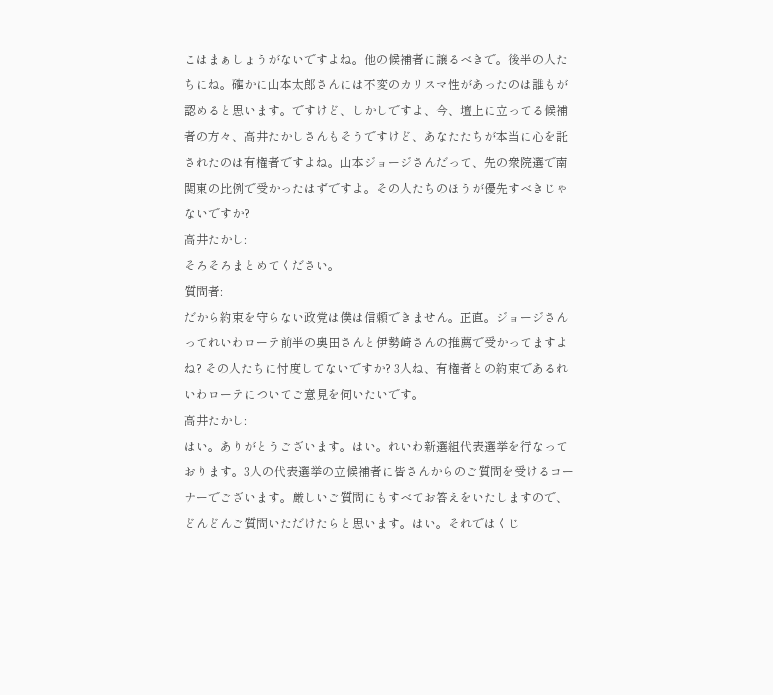こはまぁしょうがないですよね。他の候補者に譲るべきで。後半の人たちにね。確かに山本太郎さんには不変のカリスマ性があったのは誰もが認めると思います。ですけど、しかしですよ、今、壇上に立ってる候補者の方々、高井たかしさんもそうですけど、あなたたちが本当に心を託されたのは有権者ですよね。山本ジョージさんだって、先の衆院選で南関東の比例で受かったはずですよ。その人たちのほうが優先すべきじゃないですか?
高井たかし:
そろそろまとめてください。
質問者:
だから約束を守らない政党は僕は信頼できません。正直。ジョージさんってれいわローテ前半の奥田さんと伊勢崎さんの推薦で受かってますよね? その人たちに忖度してないですか? 3人ね、有権者との約束であるれいわローテについてご意見を伺いたいです。
高井たかし:
はい。ありがとうございます。はい。れいわ新選組代表選挙を行なっております。3人の代表選挙の立候補者に皆さんからのご質問を受けるコーナーでございます。厳しいご質問にもすべてお答えをいたしますので、どんどんご質問いただけたらと思います。はい。それではくじ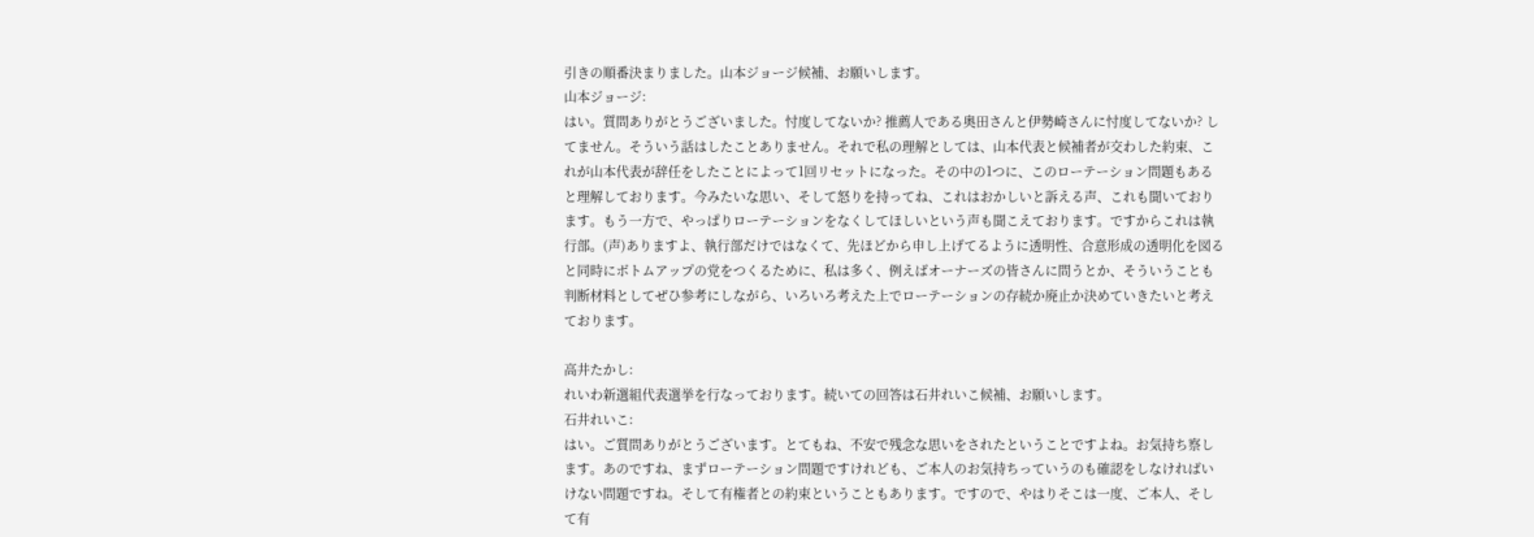引きの順番決まりました。山本ジョージ候補、お願いします。
山本ジョージ:
はい。質問ありがとうございました。忖度してないか? 推薦人である奥田さんと伊勢崎さんに忖度してないか? してません。そういう話はしたことありません。それで私の理解としては、山本代表と候補者が交わした約束、これが山本代表が辞任をしたことによって1回リセットになった。その中の1つに、このローテーション問題もあると理解しております。今みたいな思い、そして怒りを持ってね、これはおかしいと訴える声、これも聞いております。もう一方で、やっぱりローテーションをなくしてほしいという声も聞こえております。ですからこれは執行部。(声)ありますよ、執行部だけではなくて、先ほどから申し上げてるように透明性、合意形成の透明化を図ると同時にボトムアップの党をつくるために、私は多く、例えばオーナーズの皆さんに問うとか、そういうことも判断材料としてぜひ参考にしながら、いろいろ考えた上でローテーションの存続か廃止か決めていきたいと考えております。

高井たかし:
れいわ新選組代表選挙を行なっております。続いての回答は石井れいこ候補、お願いします。
石井れいこ:
はい。ご質問ありがとうございます。とてもね、不安で残念な思いをされたということですよね。お気持ち察します。あのですね、まずローテーション問題ですけれども、ご本人のお気持ちっていうのも確認をしなければいけない問題ですね。そして有権者との約束ということもあります。ですので、やはりそこは一度、ご本人、そして有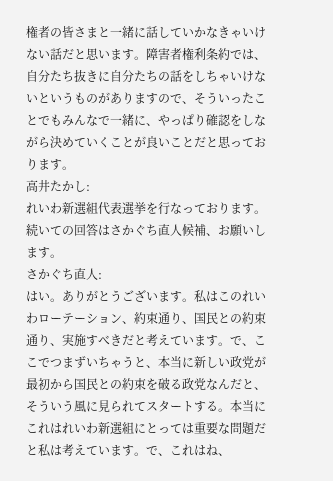権者の皆さまと一緒に話していかなきゃいけない話だと思います。障害者権利条約では、自分たち抜きに自分たちの話をしちゃいけないというものがありますので、そういったことでもみんなで一緒に、やっぱり確認をしながら決めていくことが良いことだと思っております。
高井たかし:
れいわ新選組代表選挙を行なっております。続いての回答はさかぐち直人候補、お願いします。
さかぐち直人:
はい。ありがとうございます。私はこのれいわローテーション、約束通り、国民との約束通り、実施すべきだと考えています。で、ここでつまずいちゃうと、本当に新しい政党が最初から国民との約束を破る政党なんだと、そういう風に見られてスタートする。本当にこれはれいわ新選組にとっては重要な問題だと私は考えています。で、これはね、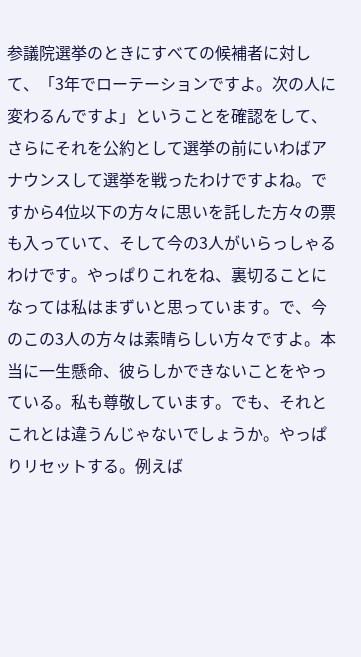参議院選挙のときにすべての候補者に対して、「3年でローテーションですよ。次の人に変わるんですよ」ということを確認をして、さらにそれを公約として選挙の前にいわばアナウンスして選挙を戦ったわけですよね。ですから4位以下の方々に思いを託した方々の票も入っていて、そして今の3人がいらっしゃるわけです。やっぱりこれをね、裏切ることになっては私はまずいと思っています。で、今のこの3人の方々は素晴らしい方々ですよ。本当に一生懸命、彼らしかできないことをやっている。私も尊敬しています。でも、それとこれとは違うんじゃないでしょうか。やっぱりリセットする。例えば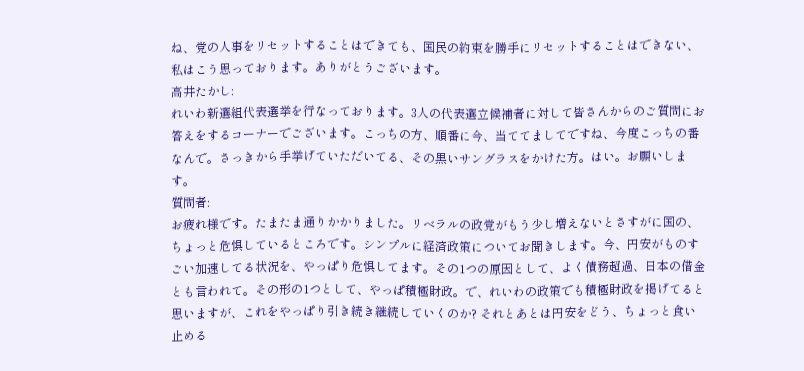ね、党の人事をリセットすることはできても、国民の約束を勝手にリセットすることはできない、私はこう思っております。ありがとうございます。
高井たかし:
れいわ新選組代表選挙を行なっております。3人の代表選立候補者に対して皆さんからのご質問にお答えをするコーナーでございます。こっちの方、順番に今、当ててましてですね、今度こっちの番なんで。さっきから手挙げていただいてる、その黒いサングラスをかけた方。はい。お願いします。
質問者:
お疲れ様です。たまたま通りかかりました。リベラルの政党がもう少し増えないとさすがに国の、ちょっと危惧しているところです。シンプルに経済政策についてお聞きします。今、円安がものすごい加速してる状況を、やっぱり危惧してます。その1つの原因として、よく債務超過、日本の借金とも言われて。その形の1つとして、やっぱ積極財政。で、れいわの政策でも積極財政を掲げてると思いますが、これをやっぱり引き続き継続していくのか? それとあとは円安をどう、ちょっと食い止める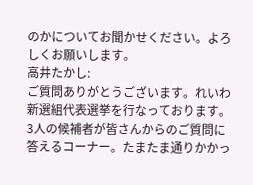のかについてお聞かせください。よろしくお願いします。
高井たかし:
ご質問ありがとうございます。れいわ新選組代表選挙を行なっております。3人の候補者が皆さんからのご質問に答えるコーナー。たまたま通りかかっ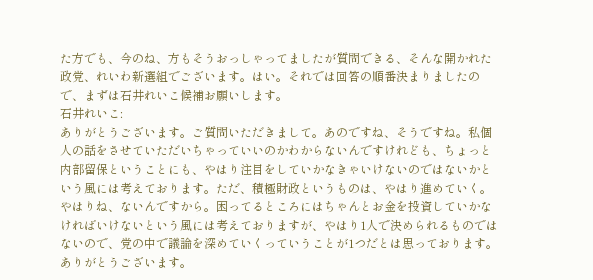た方でも、今のね、方もそうおっしゃってましたが質問できる、そんな開かれた政党、れいわ新選組でございます。はい。それでは回答の順番決まりましたので、まずは石井れいこ候補お願いします。
石井れいこ:
ありがとうございます。ご質問いただきまして。あのですね、そうですね。私個人の話をさせていただいちゃっていいのかわからないんですけれども、ちょっと内部留保ということにも、やはり注目をしていかなきゃいけないのではないかという風には考えております。ただ、積極財政というものは、やはり進めていく。やはりね、ないんですから。困ってるところにはちゃんとお金を投資していかなければいけないという風には考えておりますが、やはり1人で決められるものではないので、党の中で議論を深めていくっていうことが1つだとは思っております。ありがとうございます。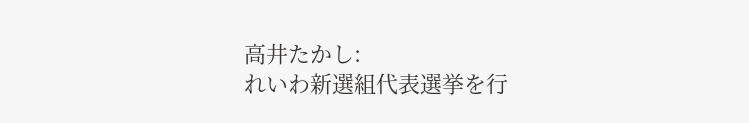高井たかし:
れいわ新選組代表選挙を行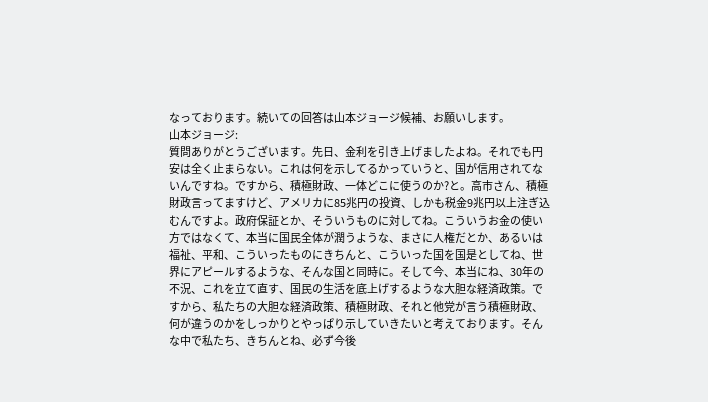なっております。続いての回答は山本ジョージ候補、お願いします。
山本ジョージ:
質問ありがとうございます。先日、金利を引き上げましたよね。それでも円安は全く止まらない。これは何を示してるかっていうと、国が信用されてないんですね。ですから、積極財政、一体どこに使うのか?と。高市さん、積極財政言ってますけど、アメリカに85兆円の投資、しかも税金9兆円以上注ぎ込むんですよ。政府保証とか、そういうものに対してね。こういうお金の使い方ではなくて、本当に国民全体が潤うような、まさに人権だとか、あるいは福祉、平和、こういったものにきちんと、こういった国を国是としてね、世界にアピールするような、そんな国と同時に。そして今、本当にね、30年の不況、これを立て直す、国民の生活を底上げするような大胆な経済政策。ですから、私たちの大胆な経済政策、積極財政、それと他党が言う積極財政、何が違うのかをしっかりとやっぱり示していきたいと考えております。そんな中で私たち、きちんとね、必ず今後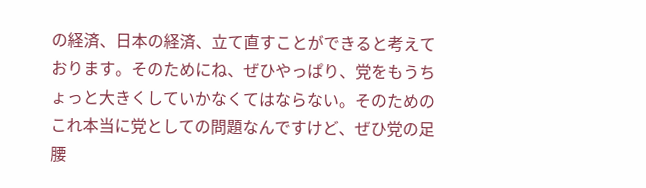の経済、日本の経済、立て直すことができると考えております。そのためにね、ぜひやっぱり、党をもうちょっと大きくしていかなくてはならない。そのためのこれ本当に党としての問題なんですけど、ぜひ党の足腰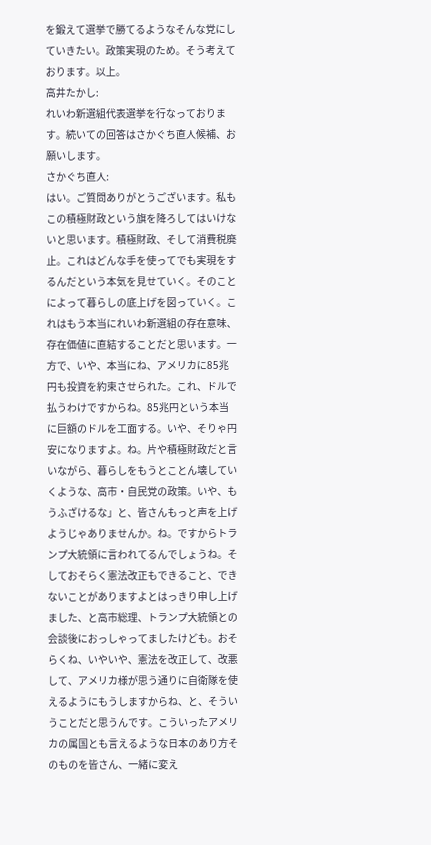を鍛えて選挙で勝てるようなそんな党にしていきたい。政策実現のため。そう考えております。以上。
高井たかし:
れいわ新選組代表選挙を行なっております。続いての回答はさかぐち直人候補、お願いします。
さかぐち直人:
はい。ご質問ありがとうございます。私もこの積極財政という旗を降ろしてはいけないと思います。積極財政、そして消費税廃止。これはどんな手を使ってでも実現をするんだという本気を見せていく。そのことによって暮らしの底上げを図っていく。これはもう本当にれいわ新選組の存在意味、存在価値に直結することだと思います。一方で、いや、本当にね、アメリカに85兆円も投資を約束させられた。これ、ドルで払うわけですからね。85兆円という本当に巨額のドルを工面する。いや、そりゃ円安になりますよ。ね。片や積極財政だと言いながら、暮らしをもうとことん壊していくような、高市・自民党の政策。いや、もうふざけるな」と、皆さんもっと声を上げようじゃありませんか。ね。ですからトランプ大統領に言われてるんでしょうね。そしておそらく憲法改正もできること、できないことがありますよとはっきり申し上げました、と高市総理、トランプ大統領との会談後におっしゃってましたけども。おそらくね、いやいや、憲法を改正して、改悪して、アメリカ様が思う通りに自衛隊を使えるようにもうしますからね、と、そういうことだと思うんです。こういったアメリカの属国とも言えるような日本のあり方そのものを皆さん、一緒に変え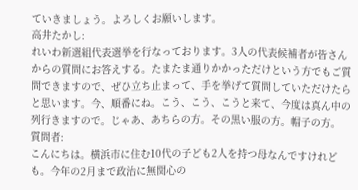ていきましょう。よろしくお願いします。
高井たかし:
れいわ新選組代表選挙を行なっております。3人の代表候補者が皆さんからの質問にお答えする。たまたま通りかかっただけという方でもご質問できますので、ぜひ立ち止まって、手を挙げて質問していただけたらと思います。今、順番にね。こう、こう、こうと来て、今度は真ん中の列行きますので。じゃあ、あちらの方。その黒い服の方。帽子の方。
質問者:
こんにちは。横浜市に住む10代の子ども2人を持つ母なんですけれども。今年の2月まで政治に無関心の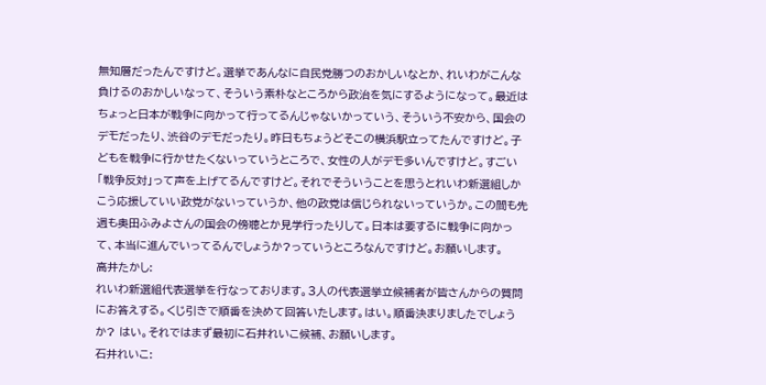無知層だったんですけど。選挙であんなに自民党勝つのおかしいなとか、れいわがこんな負けるのおかしいなって、そういう素朴なところから政治を気にするようになって。最近はちょっと日本が戦争に向かって行ってるんじゃないかっていう、そういう不安から、国会のデモだったり、渋谷のデモだったり。昨日もちょうどそこの横浜駅立ってたんですけど。子どもを戦争に行かせたくないっていうところで、女性の人がデモ多いんですけど。すごい「戦争反対」って声を上げてるんですけど。それでそういうことを思うとれいわ新選組しかこう応援していい政党がないっていうか、他の政党は信じられないっていうか。この間も先週も奥田ふみよさんの国会の傍聴とか見学行ったりして。日本は要するに戦争に向かって、本当に進んでいってるんでしょうか?っていうところなんですけど。お願いします。
高井たかし:
れいわ新選組代表選挙を行なっております。3人の代表選挙立候補者が皆さんからの質問にお答えする。くじ引きで順番を決めて回答いたします。はい。順番決まりましたでしょうか? はい。それではまず最初に石井れいこ候補、お願いします。
石井れいこ: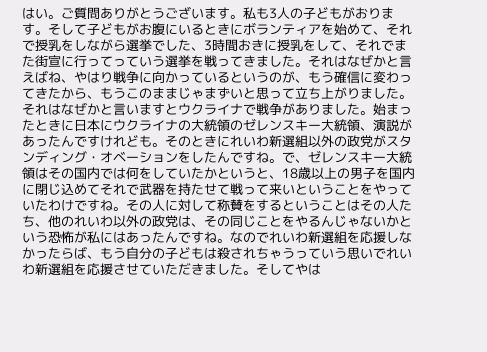はい。ご質問ありがとうございます。私も3人の子どもがおります。そして子どもがお腹にいるときにボランティアを始めて、それで授乳をしながら選挙でした、3時間おきに授乳をして、それでまた街宣に行ってっていう選挙を戦ってきました。それはなぜかと言えばね、やはり戦争に向かっているというのが、もう確信に変わってきたから、もうこのままじゃまずいと思って立ち上がりました。それはなぜかと言いますとウクライナで戦争がありました。始まったときに日本にウクライナの大統領のゼレンスキー大統領、演説があったんですけれども。そのときにれいわ新選組以外の政党がスタンディング・オベーションをしたんですね。で、ゼレンスキー大統領はその国内では何をしていたかというと、18歳以上の男子を国内に閉じ込めてそれで武器を持たせて戦って来いということをやっていたわけですね。その人に対して称賛をするということはその人たち、他のれいわ以外の政党は、その同じことをやるんじゃないかという恐怖が私にはあったんですね。なのでれいわ新選組を応援しなかったらば、もう自分の子どもは殺されちゃうっていう思いでれいわ新選組を応援させていただきました。そしてやは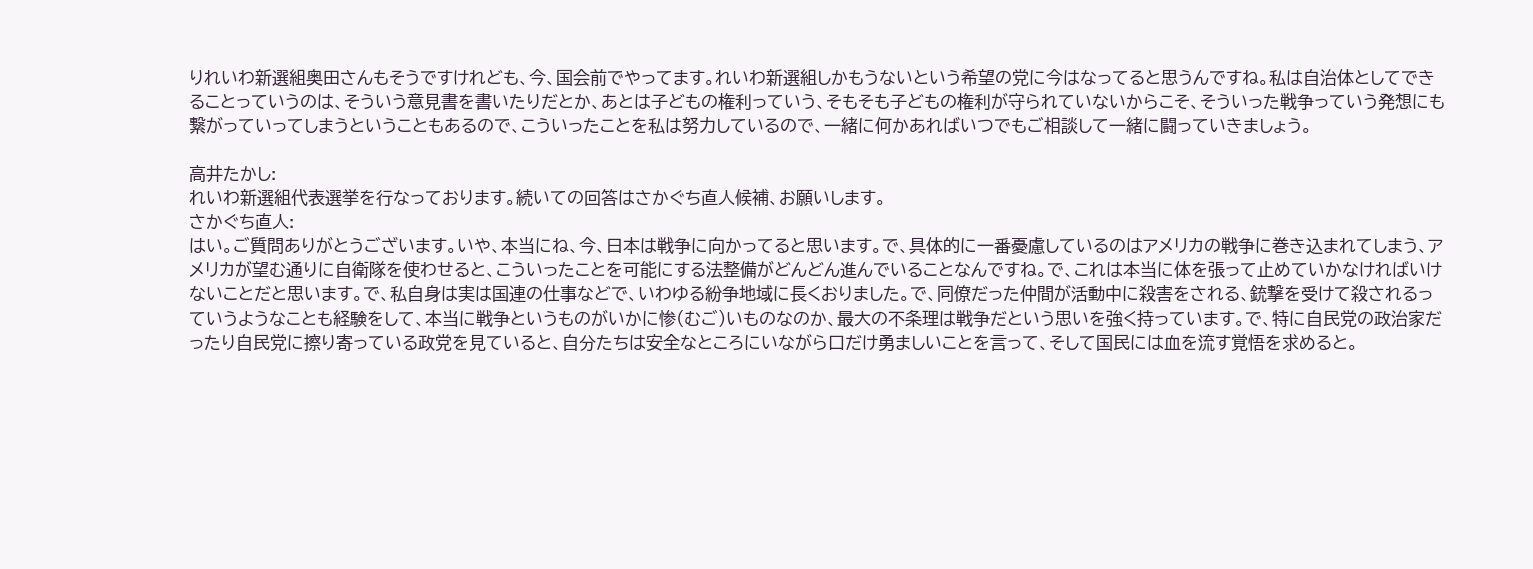りれいわ新選組奥田さんもそうですけれども、今、国会前でやってます。れいわ新選組しかもうないという希望の党に今はなってると思うんですね。私は自治体としてできることっていうのは、そういう意見書を書いたりだとか、あとは子どもの権利っていう、そもそも子どもの権利が守られていないからこそ、そういった戦争っていう発想にも繋がっていってしまうということもあるので、こういったことを私は努力しているので、一緒に何かあればいつでもご相談して一緒に闘っていきましょう。

高井たかし:
れいわ新選組代表選挙を行なっております。続いての回答はさかぐち直人候補、お願いします。
さかぐち直人:
はい。ご質問ありがとうございます。いや、本当にね、今、日本は戦争に向かってると思います。で、具体的に一番憂慮しているのはアメリカの戦争に巻き込まれてしまう、アメリカが望む通りに自衛隊を使わせると、こういったことを可能にする法整備がどんどん進んでいることなんですね。で、これは本当に体を張って止めていかなければいけないことだと思います。で、私自身は実は国連の仕事などで、いわゆる紛争地域に長くおりました。で、同僚だった仲間が活動中に殺害をされる、銃撃を受けて殺されるっていうようなことも経験をして、本当に戦争というものがいかに惨(むご)いものなのか、最大の不条理は戦争だという思いを強く持っています。で、特に自民党の政治家だったり自民党に擦り寄っている政党を見ていると、自分たちは安全なところにいながら口だけ勇ましいことを言って、そして国民には血を流す覚悟を求めると。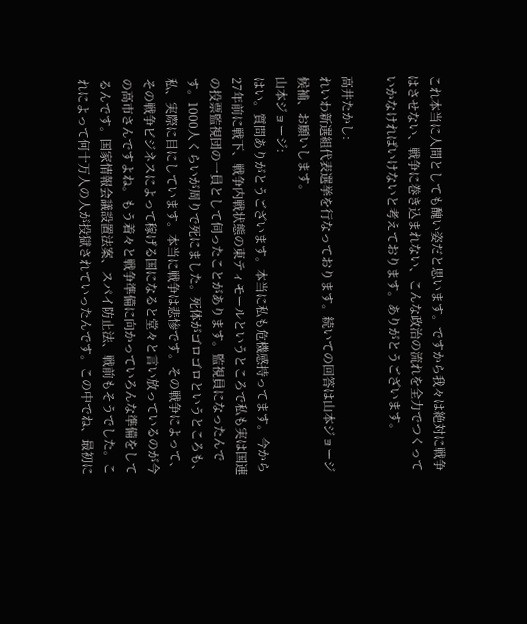これ本当に人間としても醜い姿だと思います。ですから我々は絶対に戦争はさせない、戦争に巻き込まれない、こんな政治の流れを全力でつくっていかなければいけないと考えております。ありがとうございます。

高井たかし:
れいわ新選組代表選挙を行なっております。続いての回答は山本ジョージ候補、お願いします。
山本ジョージ:
はい。質問ありがとうございます。本当に私も危機感持ってます。今から27年前に戦下、戦争内戦状態の東ティモールというところで私も実は国連の投票監視団の一員として伺ったことがあります。監視員になったんです。1000人くらいが周りで死にました。死体がゴロゴロというところも、私、実際に目にしています。本当に戦争は悲惨です。その戦争によって、その戦争ビジネスによって稼げる国になると堂々と言い放っているのが今の高市さんですよね。もう着々と戦争準備に向かっていろんな準備をしてるんです。国家情報会議設置法案、スパイ防止法、戦前もそうでした。これによって何十万人の人が投獄されていったんです。この中でね、最初に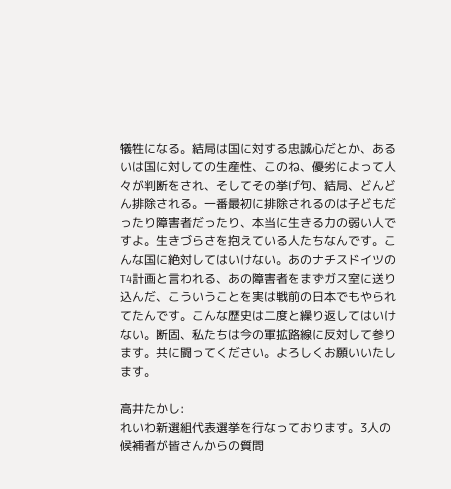犠牲になる。結局は国に対する忠誠心だとか、あるいは国に対しての生産性、このね、優劣によって人々が判断をされ、そしてその挙げ句、結局、どんどん排除される。一番最初に排除されるのは子どもだったり障害者だったり、本当に生きる力の弱い人ですよ。生きづらさを抱えている人たちなんです。こんな国に絶対してはいけない。あのナチスドイツのT4計画と言われる、あの障害者をまずガス室に送り込んだ、こういうことを実は戦前の日本でもやられてたんです。こんな歴史は二度と繰り返してはいけない。断固、私たちは今の軍拡路線に反対して参ります。共に闘ってください。よろしくお願いいたします。

高井たかし:
れいわ新選組代表選挙を行なっております。3人の候補者が皆さんからの質問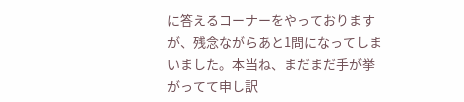に答えるコーナーをやっておりますが、残念ながらあと1問になってしまいました。本当ね、まだまだ手が挙がってて申し訳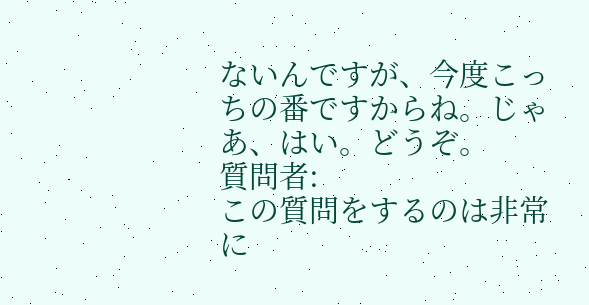ないんですが、今度こっちの番ですからね。じゃあ、はい。どうぞ。
質問者:
この質問をするのは非常に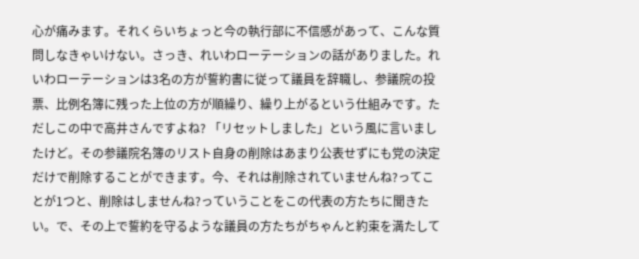心が痛みます。それくらいちょっと今の執行部に不信感があって、こんな質問しなきゃいけない。さっき、れいわローテーションの話がありました。れいわローテーションは3名の方が誓約書に従って議員を辞職し、参議院の投票、比例名簿に残った上位の方が順繰り、繰り上がるという仕組みです。ただしこの中で高井さんですよね? 「リセットしました」という風に言いましたけど。その参議院名簿のリスト自身の削除はあまり公表せずにも党の決定だけで削除することができます。今、それは削除されていませんね?ってことが1つと、削除はしませんね?っていうことをこの代表の方たちに聞きたい。で、その上で誓約を守るような議員の方たちがちゃんと約束を満たして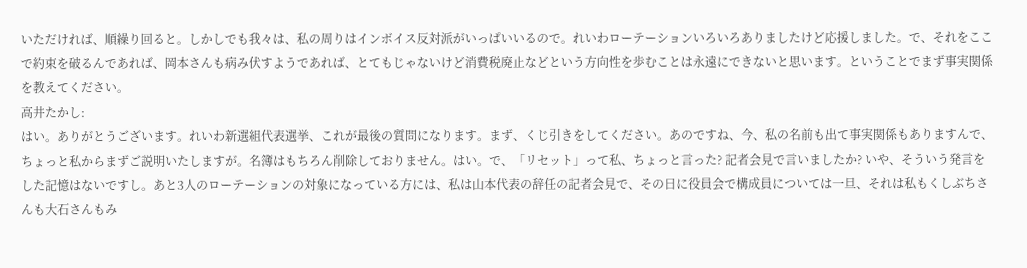いただければ、順繰り回ると。しかしでも我々は、私の周りはインボイス反対派がいっぱいいるので。れいわローテーションいろいろありましたけど応援しました。で、それをここで約束を破るんであれば、岡本さんも病み伏すようであれば、とてもじゃないけど消費税廃止などという方向性を歩むことは永遠にできないと思います。ということでまず事実関係を教えてください。
高井たかし:
はい。ありがとうございます。れいわ新選組代表選挙、これが最後の質問になります。まず、くじ引きをしてください。あのですね、今、私の名前も出て事実関係もありますんで、ちょっと私からまずご説明いたしますが。名簿はもちろん削除しておりません。はい。で、「リセット」って私、ちょっと言った? 記者会見で言いましたか? いや、そういう発言をした記憶はないですし。あと3人のローテーションの対象になっている方には、私は山本代表の辞任の記者会見で、その日に役員会で構成員については一旦、それは私もくしぶちさんも大石さんもみ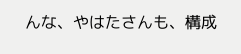んな、やはたさんも、構成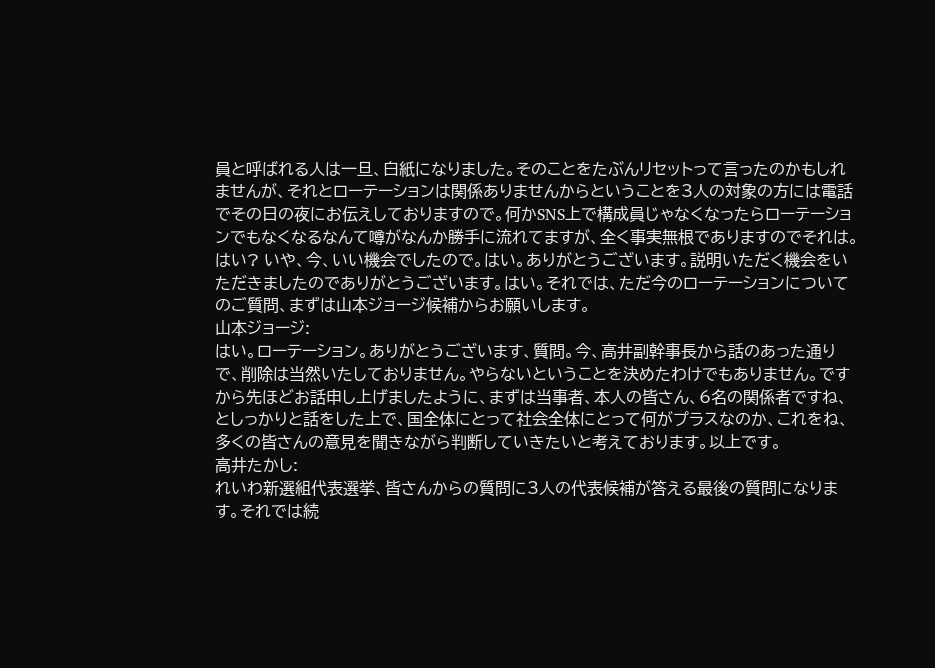員と呼ばれる人は一旦、白紙になりました。そのことをたぶんリセットって言ったのかもしれませんが、それとローテーションは関係ありませんからということを3人の対象の方には電話でその日の夜にお伝えしておりますので。何かSNS上で構成員じゃなくなったらローテーションでもなくなるなんて噂がなんか勝手に流れてますが、全く事実無根でありますのでそれは。はい? いや、今、いい機会でしたので。はい。ありがとうございます。説明いただく機会をいただきましたのでありがとうございます。はい。それでは、ただ今のローテーションについてのご質問、まずは山本ジョージ候補からお願いします。
山本ジョージ:
はい。ローテーション。ありがとうございます、質問。今、高井副幹事長から話のあった通りで、削除は当然いたしておりません。やらないということを決めたわけでもありません。ですから先ほどお話申し上げましたように、まずは当事者、本人の皆さん、6名の関係者ですね、としっかりと話をした上で、国全体にとって社会全体にとって何がプラスなのか、これをね、多くの皆さんの意見を聞きながら判断していきたいと考えております。以上です。
高井たかし:
れいわ新選組代表選挙、皆さんからの質問に3人の代表候補が答える最後の質問になります。それでは続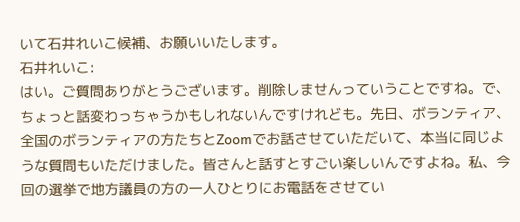いて石井れいこ候補、お願いいたします。
石井れいこ:
はい。ご質問ありがとうございます。削除しませんっていうことですね。で、ちょっと話変わっちゃうかもしれないんですけれども。先日、ボランティア、全国のボランティアの方たちとZoomでお話させていただいて、本当に同じような質問もいただけました。皆さんと話すとすごい楽しいんですよね。私、今回の選挙で地方議員の方の一人ひとりにお電話をさせてい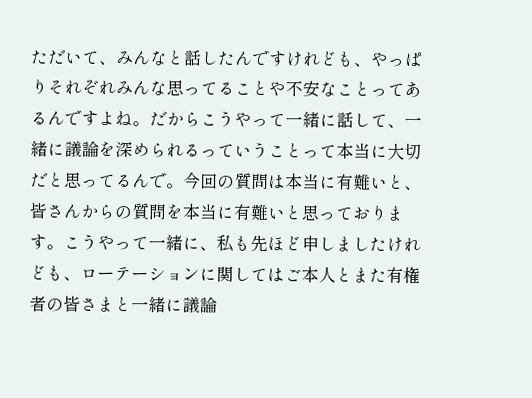ただいて、みんなと話したんですけれども、やっぱりそれぞれみんな思ってることや不安なことってあるんですよね。だからこうやって一緒に話して、一緒に議論を深められるっていうことって本当に大切だと思ってるんで。今回の質問は本当に有難いと、皆さんからの質問を本当に有難いと思っております。こうやって一緒に、私も先ほど申しましたけれども、ローテーションに関してはご本人とまた有権者の皆さまと一緒に議論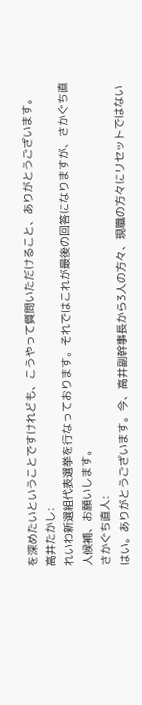を深めたいということですけれども、こうやって質問いただけること、ありがとうございます。
高井たかし:
れいわ新選組代表選挙を行なっております。それではこれが最後の回答になりますが、さかぐち直人候補、お願いします。
さかぐち直人:
はい。ありがとうございます。今、高井副幹事長から3人の方々、現職の方々にリセットではない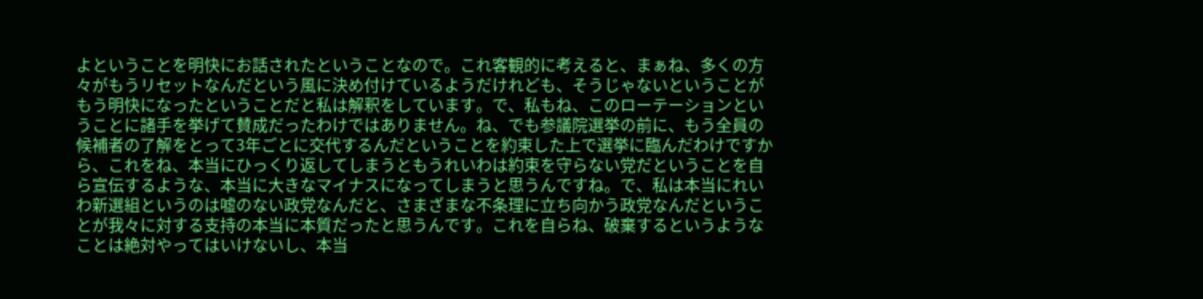よということを明快にお話されたということなので。これ客観的に考えると、まぁね、多くの方々がもうリセットなんだという風に決め付けているようだけれども、そうじゃないということがもう明快になったということだと私は解釈をしています。で、私もね、このローテーションということに諸手を挙げて賛成だったわけではありません。ね、でも参議院選挙の前に、もう全員の候補者の了解をとって3年ごとに交代するんだということを約束した上で選挙に臨んだわけですから、これをね、本当にひっくり返してしまうともうれいわは約束を守らない党だということを自ら宣伝するような、本当に大きなマイナスになってしまうと思うんですね。で、私は本当にれいわ新選組というのは嘘のない政党なんだと、さまざまな不条理に立ち向かう政党なんだということが我々に対する支持の本当に本質だったと思うんです。これを自らね、破棄するというようなことは絶対やってはいけないし、本当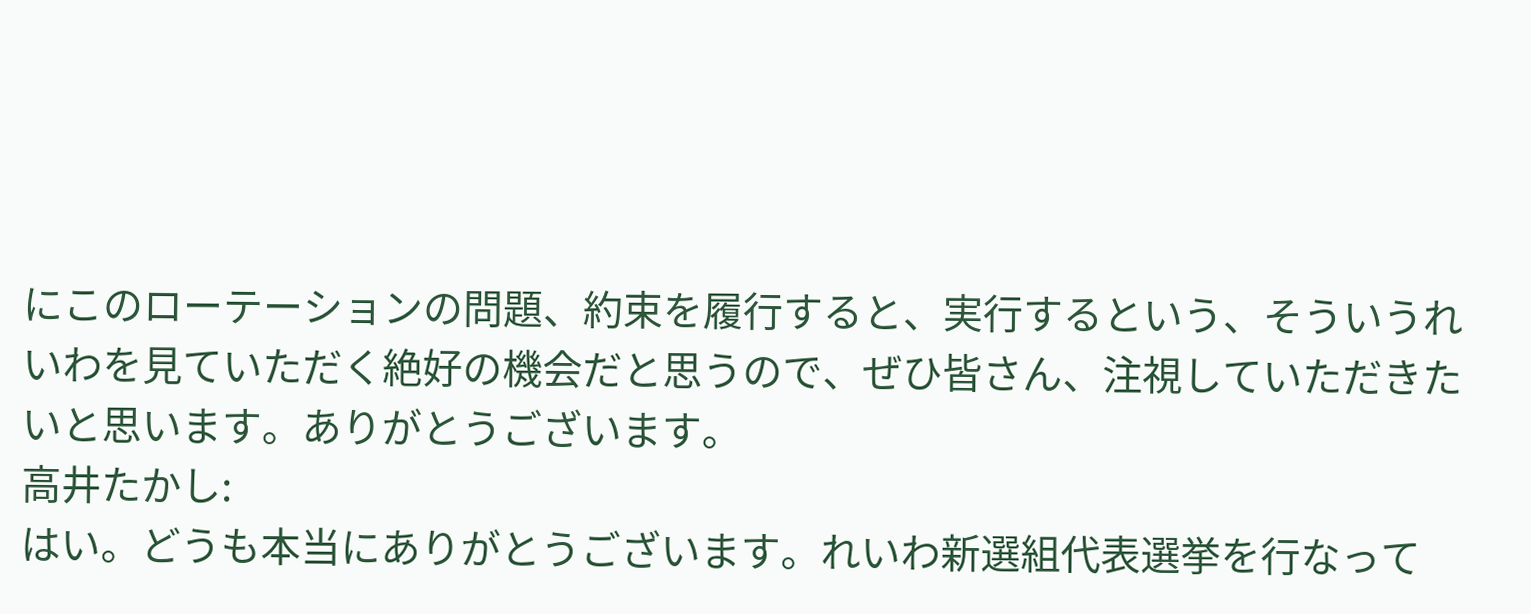にこのローテーションの問題、約束を履行すると、実行するという、そういうれいわを見ていただく絶好の機会だと思うので、ぜひ皆さん、注視していただきたいと思います。ありがとうございます。
高井たかし:
はい。どうも本当にありがとうございます。れいわ新選組代表選挙を行なって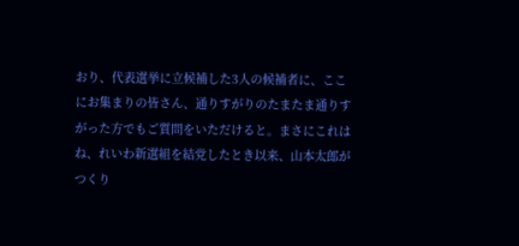おり、代表選挙に立候補した3人の候補者に、ここにお集まりの皆さん、通りすがりのたまたま通りすがった方でもご質問をいただけると。まさにこれはね、れいわ新選組を結党したとき以来、山本太郎がつくり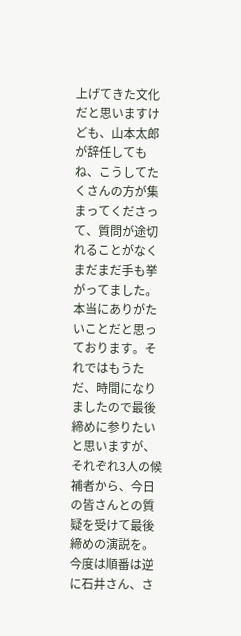上げてきた文化だと思いますけども、山本太郎が辞任してもね、こうしてたくさんの方が集まってくださって、質問が途切れることがなくまだまだ手も挙がってました。本当にありがたいことだと思っております。それではもうただ、時間になりましたので最後締めに参りたいと思いますが、それぞれ3人の候補者から、今日の皆さんとの質疑を受けて最後締めの演説を。今度は順番は逆に石井さん、さ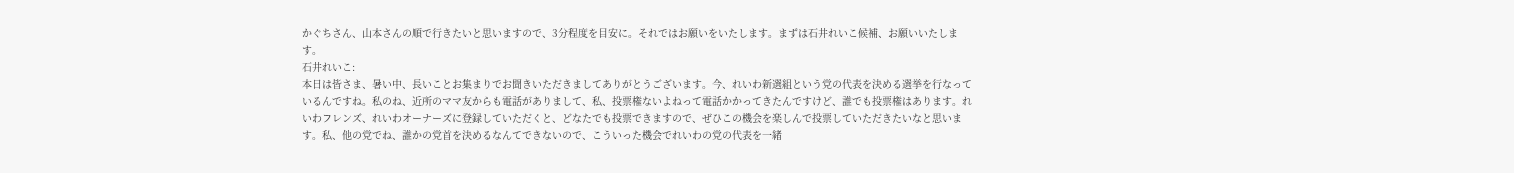かぐちさん、山本さんの順で行きたいと思いますので、3分程度を目安に。それではお願いをいたします。まずは石井れいこ候補、お願いいたします。
石井れいこ:
本日は皆さま、暑い中、長いことお集まりでお聞きいただきましてありがとうございます。今、れいわ新選組という党の代表を決める選挙を行なっているんですね。私のね、近所のママ友からも電話がありまして、私、投票権ないよねって電話かかってきたんですけど、誰でも投票権はあります。れいわフレンズ、れいわオーナーズに登録していただくと、どなたでも投票できますので、ぜひこの機会を楽しんで投票していただきたいなと思います。私、他の党でね、誰かの党首を決めるなんてできないので、こういった機会でれいわの党の代表を一緒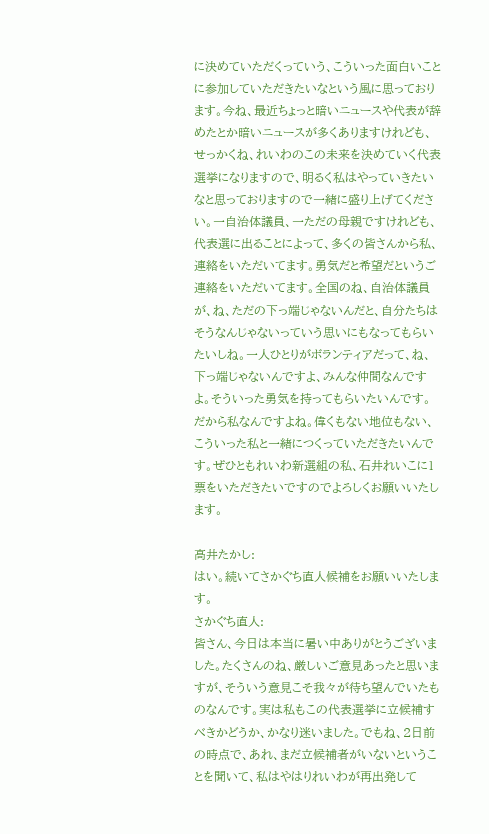に決めていただくっていう、こういった面白いことに参加していただきたいなという風に思っております。今ね、最近ちょっと暗いニュースや代表が辞めたとか暗いニュースが多くありますけれども、せっかくね、れいわのこの未来を決めていく代表選挙になりますので、明るく私はやっていきたいなと思っておりますので一緒に盛り上げてください。一自治体議員、一ただの母親ですけれども、代表選に出ることによって、多くの皆さんから私、連絡をいただいてます。勇気だと希望だというご連絡をいただいてます。全国のね、自治体議員が、ね、ただの下っ端じゃないんだと、自分たちはそうなんじゃないっていう思いにもなってもらいたいしね。一人ひとりがボランティアだって、ね、下っ端じゃないんですよ、みんな仲間なんですよ。そういった勇気を持ってもらいたいんです。だから私なんですよね。偉くもない地位もない、こういった私と一緒につくっていただきたいんです。ぜひともれいわ新選組の私、石井れいこに1票をいただきたいですのでよろしくお願いいたします。

高井たかし:
はい。続いてさかぐち直人候補をお願いいたします。
さかぐち直人:
皆さん、今日は本当に暑い中ありがとうございました。たくさんのね、厳しいご意見あったと思いますが、そういう意見こそ我々が待ち望んでいたものなんです。実は私もこの代表選挙に立候補すべきかどうか、かなり迷いました。でもね、2日前の時点で、あれ、まだ立候補者がいないということを聞いて、私はやはりれいわが再出発して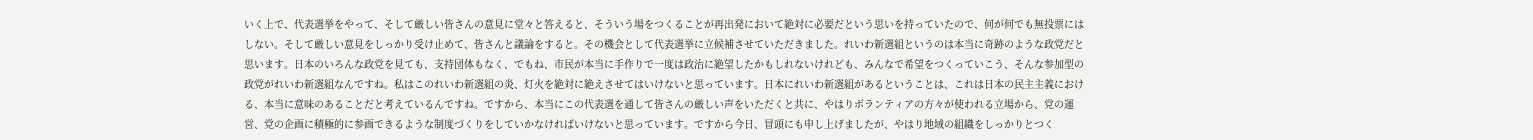いく上で、代表選挙をやって、そして厳しい皆さんの意見に堂々と答えると、そういう場をつくることが再出発において絶対に必要だという思いを持っていたので、何が何でも無投票にはしない。そして厳しい意見をしっかり受け止めて、皆さんと議論をすると。その機会として代表選挙に立候補させていただきました。れいわ新選組というのは本当に奇跡のような政党だと思います。日本のいろんな政党を見ても、支持団体もなく、でもね、市民が本当に手作りで一度は政治に絶望したかもしれないけれども、みんなで希望をつくっていこう、そんな参加型の政党がれいわ新選組なんですね。私はこのれいわ新選組の炎、灯火を絶対に絶えさせてはいけないと思っています。日本にれいわ新選組があるということは、これは日本の民主主義における、本当に意味のあることだと考えているんですね。ですから、本当にこの代表選を通して皆さんの厳しい声をいただくと共に、やはりボランティアの方々が使われる立場から、党の運営、党の企画に積極的に参画できるような制度づくりをしていかなければいけないと思っています。ですから今日、冒頭にも申し上げましたが、やはり地域の組織をしっかりとつく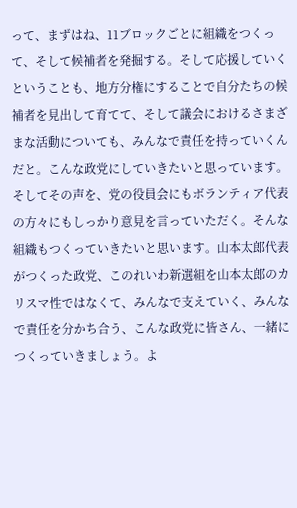って、まずはね、11ブロックごとに組織をつくって、そして候補者を発掘する。そして応援していくということも、地方分権にすることで自分たちの候補者を見出して育てて、そして議会におけるさまざまな活動についても、みんなで責任を持っていくんだと。こんな政党にしていきたいと思っています。そしてその声を、党の役員会にもボランティア代表の方々にもしっかり意見を言っていただく。そんな組織もつくっていきたいと思います。山本太郎代表がつくった政党、このれいわ新選組を山本太郎のカリスマ性ではなくて、みんなで支えていく、みんなで責任を分かち合う、こんな政党に皆さん、一緒につくっていきましょう。よ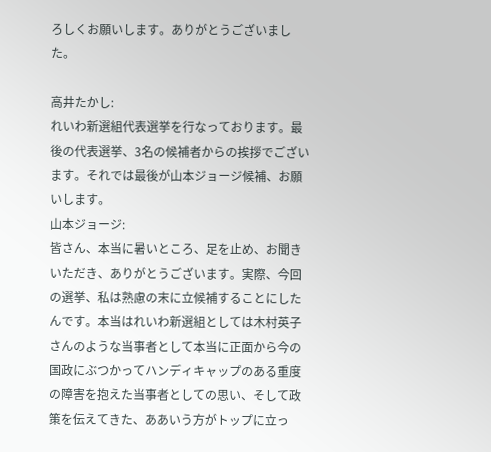ろしくお願いします。ありがとうございました。

高井たかし:
れいわ新選組代表選挙を行なっております。最後の代表選挙、3名の候補者からの挨拶でございます。それでは最後が山本ジョージ候補、お願いします。
山本ジョージ:
皆さん、本当に暑いところ、足を止め、お聞きいただき、ありがとうございます。実際、今回の選挙、私は熟慮の末に立候補することにしたんです。本当はれいわ新選組としては木村英子さんのような当事者として本当に正面から今の国政にぶつかってハンディキャップのある重度の障害を抱えた当事者としての思い、そして政策を伝えてきた、ああいう方がトップに立っ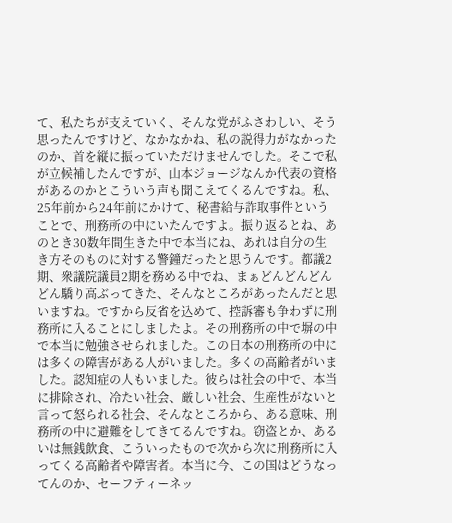て、私たちが支えていく、そんな党がふさわしい、そう思ったんですけど、なかなかね、私の説得力がなかったのか、首を縦に振っていただけませんでした。そこで私が立候補したんですが、山本ジョージなんか代表の資格があるのかとこういう声も聞こえてくるんですね。私、25年前から24年前にかけて、秘書給与詐取事件ということで、刑務所の中にいたんですよ。振り返るとね、あのとき30数年間生きた中で本当にね、あれは自分の生き方そのものに対する警鐘だったと思うんです。都議2期、衆議院議員2期を務める中でね、まぁどんどんどんどん驕り高ぶってきた、そんなところがあったんだと思いますね。ですから反省を込めて、控訴審も争わずに刑務所に入ることにしましたよ。その刑務所の中で塀の中で本当に勉強させられました。この日本の刑務所の中には多くの障害がある人がいました。多くの高齢者がいました。認知症の人もいました。彼らは社会の中で、本当に排除され、冷たい社会、厳しい社会、生産性がないと言って怒られる社会、そんなところから、ある意味、刑務所の中に避難をしてきてるんですね。窃盗とか、あるいは無銭飲食、こういったもので次から次に刑務所に入ってくる高齢者や障害者。本当に今、この国はどうなってんのか、セーフティーネッ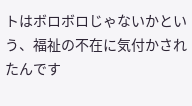トはボロボロじゃないかという、福祉の不在に気付かされたんです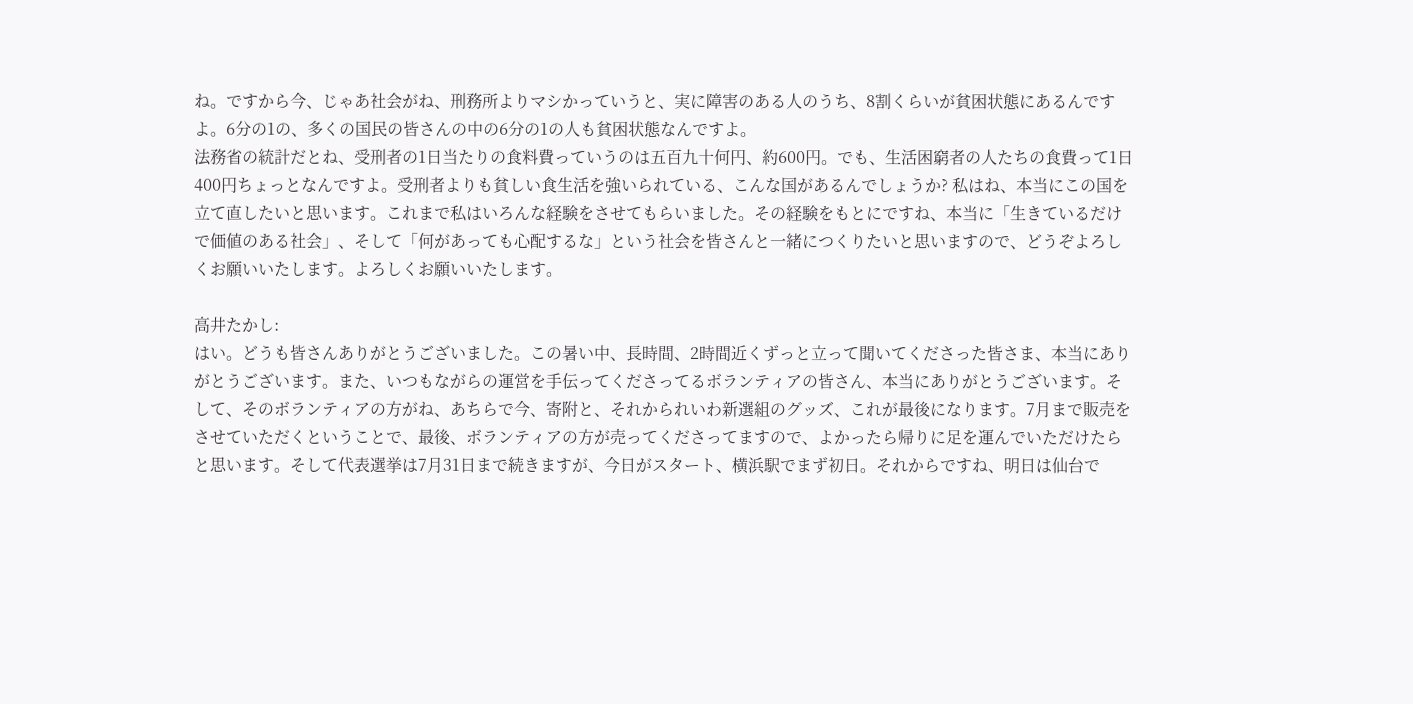ね。ですから今、じゃあ社会がね、刑務所よりマシかっていうと、実に障害のある人のうち、8割くらいが貧困状態にあるんですよ。6分の1の、多くの国民の皆さんの中の6分の1の人も貧困状態なんですよ。
法務省の統計だとね、受刑者の1日当たりの食料費っていうのは五百九十何円、約600円。でも、生活困窮者の人たちの食費って1日400円ちょっとなんですよ。受刑者よりも貧しい食生活を強いられている、こんな国があるんでしょうか? 私はね、本当にこの国を立て直したいと思います。これまで私はいろんな経験をさせてもらいました。その経験をもとにですね、本当に「生きているだけで価値のある社会」、そして「何があっても心配するな」という社会を皆さんと一緒につくりたいと思いますので、どうぞよろしくお願いいたします。よろしくお願いいたします。

高井たかし:
はい。どうも皆さんありがとうございました。この暑い中、長時間、2時間近くずっと立って聞いてくださった皆さま、本当にありがとうございます。また、いつもながらの運営を手伝ってくださってるボランティアの皆さん、本当にありがとうございます。そして、そのボランティアの方がね、あちらで今、寄附と、それかられいわ新選組のグッズ、これが最後になります。7月まで販売をさせていただくということで、最後、ボランティアの方が売ってくださってますので、よかったら帰りに足を運んでいただけたらと思います。そして代表選挙は7月31日まで続きますが、今日がスタート、横浜駅でまず初日。それからですね、明日は仙台で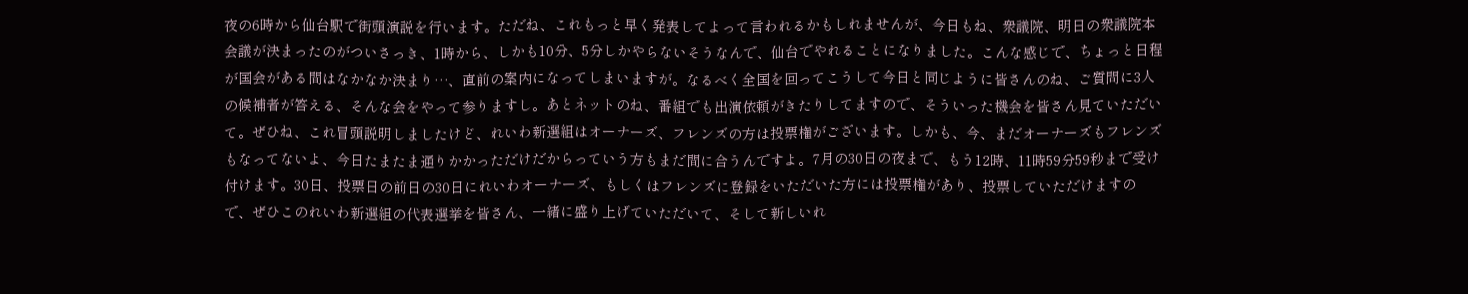夜の6時から仙台駅で街頭演説を行います。ただね、これもっと早く発表してよって言われるかもしれませんが、今日もね、衆議院、明日の衆議院本会議が決まったのがついさっき、1時から、しかも10分、5分しかやらないそうなんで、仙台でやれることになりました。こんな感じで、ちょっと日程が国会がある間はなかなか決まり…、直前の案内になってしまいますが。なるべく全国を回ってこうして今日と同じように皆さんのね、ご質問に3人の候補者が答える、そんな会をやって参りますし。あとネットのね、番組でも出演依頼がきたりしてますので、そういった機会を皆さん見ていただいて。ぜひね、これ冒頭説明しましたけど、れいわ新選組はオーナーズ、フレンズの方は投票権がございます。しかも、今、まだオーナーズもフレンズもなってないよ、今日たまたま通りかかっただけだからっていう方もまだ間に合うんですよ。7月の30日の夜まで、もう12時、11時59分59秒まで受け付けます。30日、投票日の前日の30日にれいわオーナーズ、もしくはフレンズに登録をいただいた方には投票権があり、投票していただけますので、ぜひこのれいわ新選組の代表選挙を皆さん、一緒に盛り上げていただいて、そして新しいれ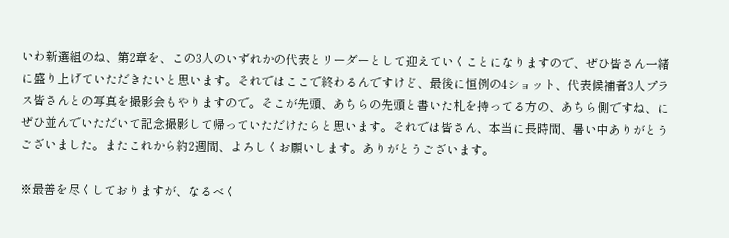いわ新選組のね、第2章を、この3人のいずれかの代表とリーダーとして迎えていくことになりますので、ぜひ皆さん一緒に盛り上げていただきたいと思います。それではここで終わるんですけど、最後に恒例の4ショット、代表候補者3人プラス皆さんとの写真を撮影会もやりますので。そこが先頭、あちらの先頭と書いた札を持ってる方の、あちら側ですね、にぜひ並んでいただいて記念撮影して帰っていただけたらと思います。それでは皆さん、本当に長時間、暑い中ありがとうございました。またこれから約2週間、よろしくお願いします。ありがとうございます。

※最善を尽くしておりますが、なるべく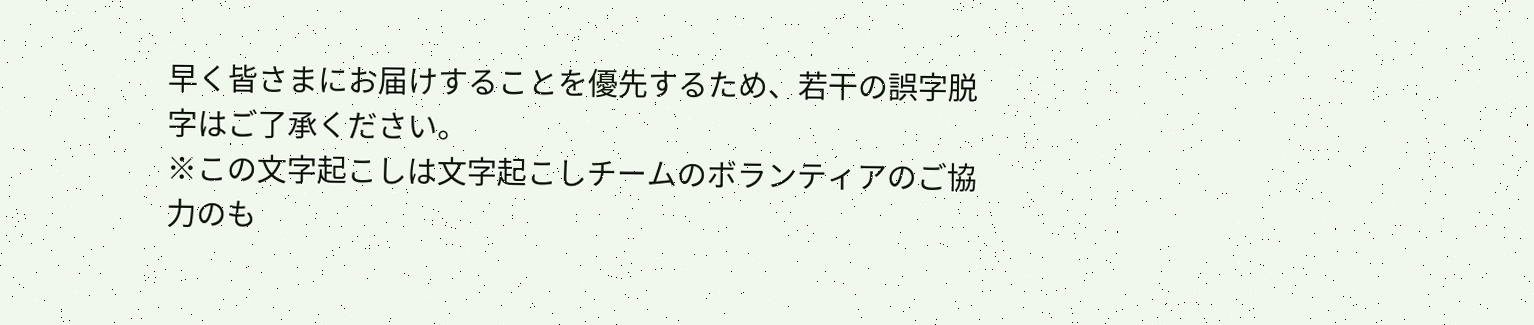早く皆さまにお届けすることを優先するため、若干の誤字脱字はご了承ください。
※この文字起こしは文字起こしチームのボランティアのご協力のも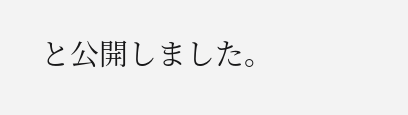と公開しました。